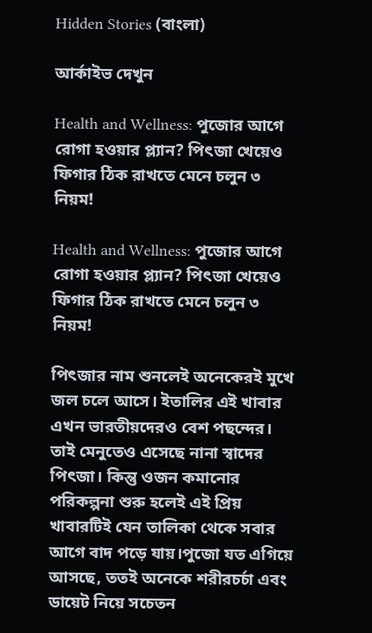Hidden Stories (বাংলা)

আর্কাইভ দেখুন

Health and Wellness: পুজোর আগে রোগা হওয়ার প্ল্যান? পিৎজা খেয়েও ফিগার ঠিক রাখতে মেনে চলুন ৩ নিয়ম!

Health and Wellness: পুজোর আগে রোগা হওয়ার প্ল্যান? পিৎজা খেয়েও ফিগার ঠিক রাখতে মেনে চলুন ৩ নিয়ম!

পিৎজার নাম শুনলেই অনেকেরই মুখে জল চলে আসে। ইতালির এই খাবার এখন ভারতীয়দেরও বেশ পছন্দের। তাই মেনুতেও এসেছে নানা স্বাদের পিৎজা। কিন্তু ওজন কমানোর পরিকল্পনা শুরু হলেই এই প্রিয় খাবারটিই যেন তালিকা থেকে সবার আগে বাদ পড়ে যায়।পুজো যত এগিয়ে আসছে, ততই অনেকে শরীরচর্চা এবং ডায়েট নিয়ে সচেতন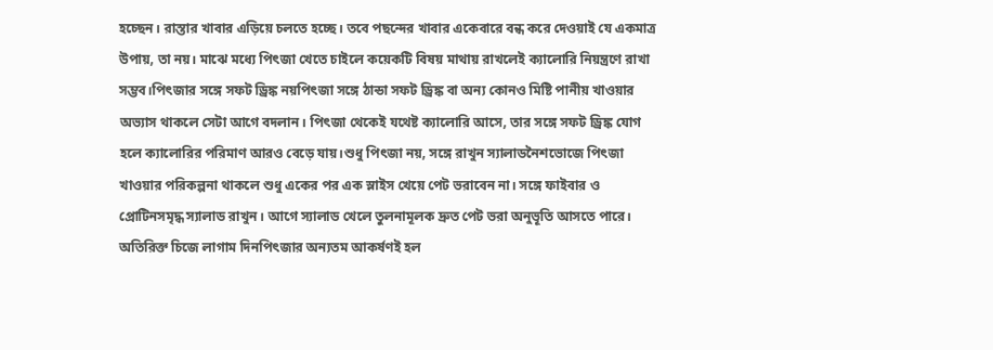হচ্ছেন। রাস্তার খাবার এড়িয়ে চলতে হচ্ছে। তবে পছন্দের খাবার একেবারে বন্ধ করে দেওয়াই যে একমাত্র উপায়, তা নয়। মাঝে মধ্যে পিৎজা খেতে চাইলে কয়েকটি বিষয় মাথায় রাখলেই ক্যালোরি নিয়ন্ত্রণে রাখা সম্ভব।পিৎজার সঙ্গে সফট ড্রিঙ্ক নয়পিৎজা সঙ্গে ঠান্ডা সফট ড্রিঙ্ক বা অন্য কোনও মিষ্টি পানীয় খাওয়ার অভ্যাস থাকলে সেটা আগে বদলান। পিৎজা থেকেই যথেষ্ট ক্যালোরি আসে, তার সঙ্গে সফট ড্রিঙ্ক যোগ হলে ক্যালোরির পরিমাণ আরও বেড়ে যায়।শুধু পিৎজা নয়, সঙ্গে রাখুন স্যালাডনৈশভোজে পিৎজা খাওয়ার পরিকল্পনা থাকলে শুধু একের পর এক স্লাইস খেয়ে পেট ভরাবেন না। সঙ্গে ফাইবার ও প্রোটিনসমৃদ্ধ স্যালাড রাখুন। আগে স্যালাড খেলে তুলনামূলক দ্রুত পেট ভরা অনুভূতি আসতে পারে। অতিরিক্ত চিজে লাগাম দিনপিৎজার অন্যতম আকর্ষণই হল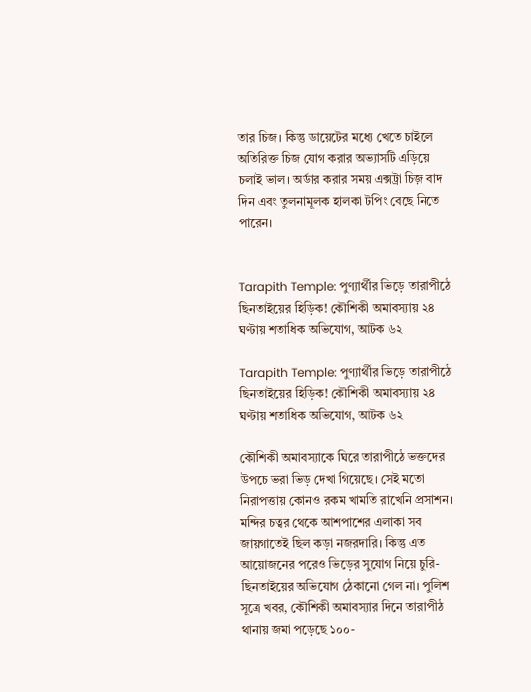তার চিজ। কিন্তু ডায়েটের মধ্যে খেতে চাইলে অতিরিক্ত চিজ যোগ করার অভ্যাসটি এড়িয়ে চলাই ভাল। অর্ডার করার সময় এক্সট্রা চিজ় বাদ দিন এবং তুলনামূলক হালকা টপিং বেছে নিতে পারেন।


Tarapith Temple: পুণ্যার্থীর ভিড়ে তারাপীঠে ছিনতাইয়ের হিড়িক! কৌশিকী অমাবস্যায় ২৪ ঘণ্টায় শতাধিক অভিযোগ, আটক ৬২

Tarapith Temple: পুণ্যার্থীর ভিড়ে তারাপীঠে ছিনতাইয়ের হিড়িক! কৌশিকী অমাবস্যায় ২৪ ঘণ্টায় শতাধিক অভিযোগ, আটক ৬২

কৌশিকী অমাবস্যাকে ঘিরে তারাপীঠে ভক্তদের উপচে ভরা ভিড় দেখা গিয়েছে। সেই মতো নিরাপত্তায় কোনও রকম খামতি রাখেনি প্রসাশন। মন্দির চত্বর থেকে আশপাশের এলাকা সব জায়গাতেই ছিল কড়া নজরদারি। কিন্তু এত আয়োজনের পরেও ভিড়ের সুযোগ নিয়ে চুরি-ছিনতাইয়ের অভিযোগ ঠেকানো গেল না। পুলিশ সূত্রে খবর, কৌশিকী অমাবস্যার দিনে তারাপীঠ থানায় জমা পড়েছে ১০০-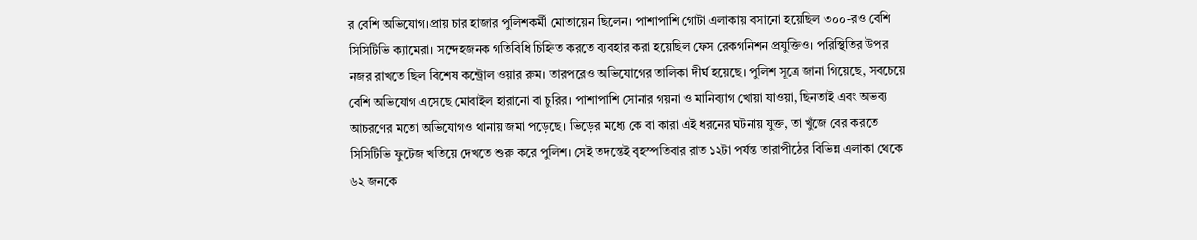র বেশি অভিযোগ।প্রায় চার হাজার পুলিশকর্মী মোতায়েন ছিলেন। পাশাপাশি গোটা এলাকায় বসানো হয়েছিল ৩০০-রও বেশি সিসিটিভি ক্যামেরা। সন্দেহজনক গতিবিধি চিহ্নিত করতে ব্যবহার করা হয়েছিল ফেস রেকগনিশন প্রযুক্তিও। পরিস্থিতির উপর নজর রাখতে ছিল বিশেষ কন্ট্রোল ওয়ার রুম। তারপরেও অভিযোগের তালিকা দীর্ঘ হয়েছে। পুলিশ সূত্রে জানা গিয়েছে, সবচেয়ে বেশি অভিযোগ এসেছে মোবাইল হারানো বা চুরির। পাশাপাশি সোনার গয়না ও মানিব্যাগ খোয়া যাওয়া, ছিনতাই এবং অভব্য আচরণের মতো অভিযোগও থানায় জমা পড়েছে। ভিড়ের মধ্যে কে বা কারা এই ধরনের ঘটনায় যুক্ত, তা খুঁজে বের করতে সিসিটিভি ফুটেজ খতিয়ে দেখতে শুরু করে পুলিশ। সেই তদন্তেই বৃহস্পতিবার রাত ১২টা পর্যন্ত তারাপীঠের বিভিন্ন এলাকা থেকে ৬২ জনকে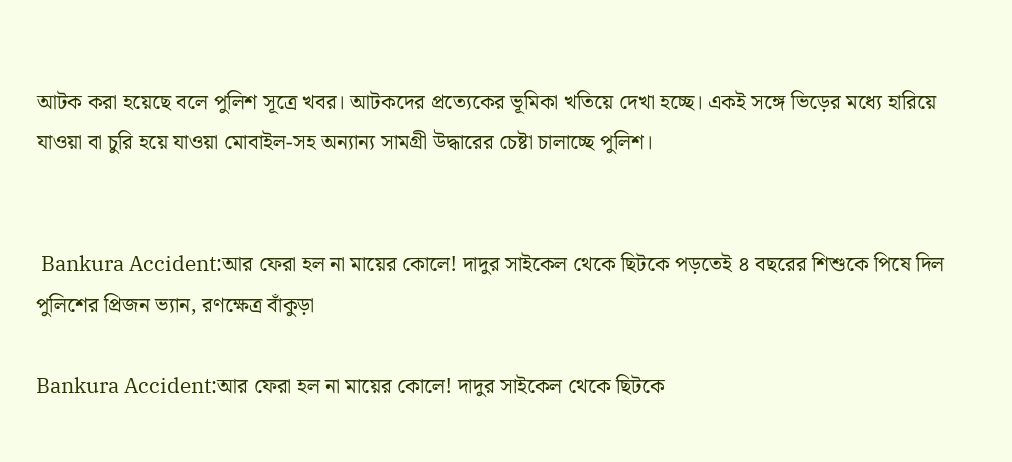আটক করা হয়েছে বলে পুলিশ সূত্রে খবর। আটকদের প্রত্যেকের ভূমিকা খতিয়ে দেখা হচ্ছে। একই সঙ্গে ভিড়ের মধ্যে হারিয়ে যাওয়া বা চুরি হয়ে যাওয়া মোবাইল-সহ অন্যান্য সামগ্রী উদ্ধারের চেষ্টা চালাচ্ছে পুলিশ।


 Bankura Accident:আর ফেরা হল না মায়ের কোলে! দাদুর সাইকেল থেকে ছিটকে পড়তেই ৪ বছরের শিশুকে পিষে দিল পুলিশের প্রিজন ভ্যান, রণক্ষেত্র বাঁকুড়া

Bankura Accident:আর ফেরা হল না মায়ের কোলে! দাদুর সাইকেল থেকে ছিটকে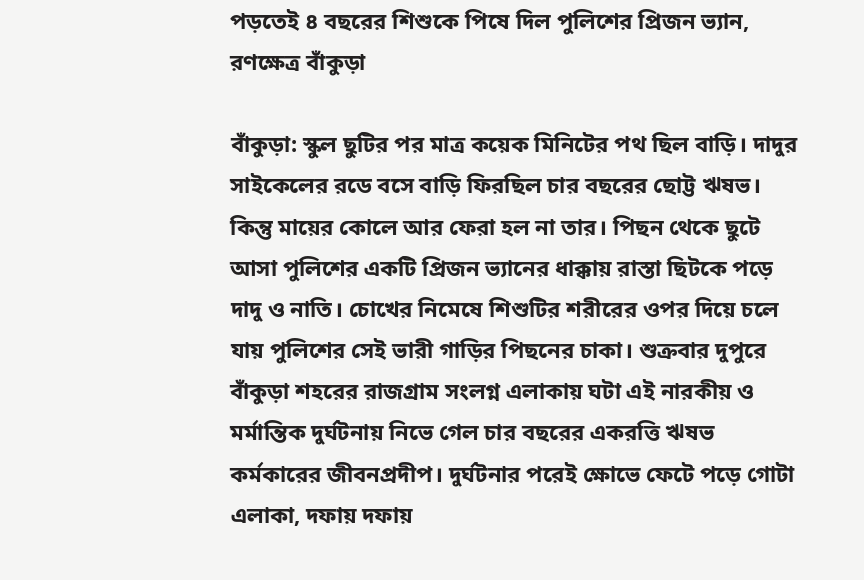পড়তেই ৪ বছরের শিশুকে পিষে দিল পুলিশের প্রিজন ভ্যান, রণক্ষেত্র বাঁকুড়া

বাঁকুড়া: স্কুল ছুটির পর মাত্র কয়েক মিনিটের পথ ছিল বাড়ি। দাদুর সাইকেলের রডে বসে বাড়ি ফিরছিল চার বছরের ছোট্ট ঋষভ। কিন্তু মায়ের কোলে আর ফেরা হল না তার। পিছন থেকে ছুটে আসা পুলিশের একটি প্রিজন ভ্যানের ধাক্কায় রাস্তা ছিটকে পড়ে দাদু ও নাতি। চোখের নিমেষে শিশুটির শরীরের ওপর দিয়ে চলে যায় পুলিশের সেই ভারী গাড়ির পিছনের চাকা। শুক্রবার দুপুরে বাঁকুড়া শহরের রাজগ্রাম সংলগ্ন এলাকায় ঘটা এই নারকীয় ও মর্মান্তিক দুর্ঘটনায় নিভে গেল চার বছরের একরত্তি ঋষভ কর্মকারের জীবনপ্রদীপ। দুর্ঘটনার পরেই ক্ষোভে ফেটে পড়ে গোটা এলাকা, দফায় দফায়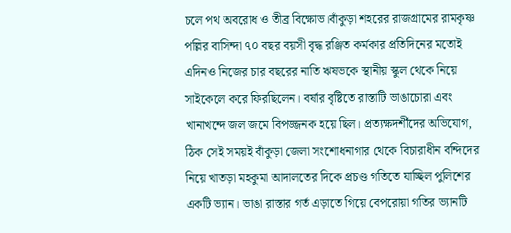চলে পথ অবরোধ ও তীব্র বিক্ষোভ।বাঁকুড়া শহরের রাজগ্রামের রামকৃষ্ণ পল্লির বাসিন্দা ৭০ বছর বয়সী বৃদ্ধ রঞ্জিত কর্মকার প্রতিদিনের মতোই এদিনও নিজের চার বছরের নাতি ঋষভকে স্থানীয় স্কুল থেকে নিয়ে সাইকেলে করে ফিরছিলেন। বর্ষার বৃষ্টিতে রাস্তাটি ভাঙাচোরা এবং খানাখন্দে জল জমে বিপজ্জনক হয়ে ছিল। প্রত্যক্ষদর্শীদের অভিযোগ, ঠিক সেই সময়ই বাঁকুড়া জেলা সংশোধনাগার থেকে বিচারাধীন বন্দিদের নিয়ে খাতড়া মহকুমা আদালতের দিকে প্রচণ্ড গতিতে যাচ্ছিল পুলিশের একটি ভ্যান। ভাঙা রাস্তার গর্ত এড়াতে গিয়ে বেপরোয়া গতির ভ্যানটি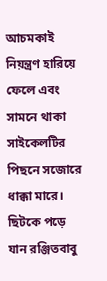আচমকাই নিয়ন্ত্রণ হারিয়ে ফেলে এবং সামনে থাকা সাইকেলটির পিছনে সজোরে ধাক্কা মারে। ছিটকে পড়ে যান রঞ্জিতবাবু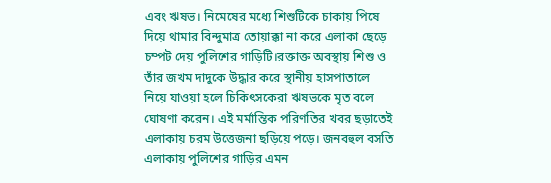এবং ঋষভ। নিমেষের মধ্যে শিশুটিকে চাকায় পিষে দিয়ে থামার বিন্দুমাত্র তোয়াক্কা না করে এলাকা ছেড়ে চম্পট দেয় পুলিশের গাড়িটি।রক্তাক্ত অবস্থায় শিশু ও তাঁর জখম দাদুকে উদ্ধার করে স্থানীয় হাসপাতালে নিয়ে যাওয়া হলে চিকিৎসকেরা ঋষভকে মৃত বলে ঘোষণা করেন। এই মর্মান্তিক পরিণতির খবর ছড়াতেই এলাকায় চরম উত্তেজনা ছড়িয়ে পড়ে। জনবহুল বসতি এলাকায় পুলিশের গাড়ির এমন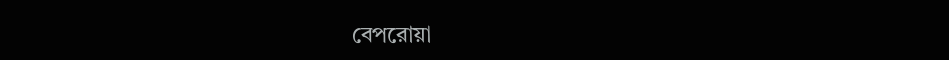বেপরোয়া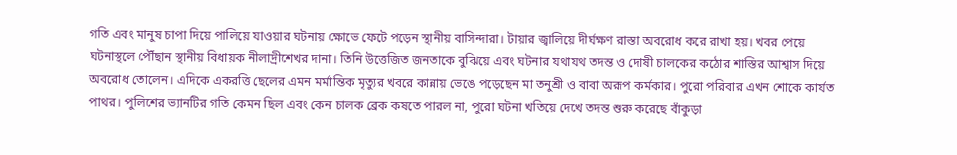গতি এবং মানুষ চাপা দিয়ে পালিয়ে যাওয়ার ঘটনায় ক্ষোভে ফেটে পড়েন স্থানীয় বাসিন্দারা। টায়ার জ্বালিয়ে দীর্ঘক্ষণ রাস্তা অবরোধ করে রাখা হয়। খবর পেয়ে ঘটনাস্থলে পৌঁছান স্থানীয় বিধায়ক নীলাদ্রীশেখর দানা। তিনি উত্তেজিত জনতাকে বুঝিয়ে এবং ঘটনার যথাযথ তদন্ত ও দোষী চালকের কঠোর শাস্তির আশ্বাস দিয়ে অবরোধ তোলেন। এদিকে একরত্তি ছেলের এমন মর্মান্তিক মৃত্যুর খবরে কান্নায় ভেঙে পড়েছেন মা তনুশ্রী ও বাবা অরূপ কর্মকার। পুরো পরিবার এখন শোকে কার্যত পাথর। পুলিশের ভ্যানটির গতি কেমন ছিল এবং কেন চালক ব্রেক কষতে পারল না, পুরো ঘটনা খতিয়ে দেখে তদন্ত শুরু করেছে বাঁকুড়া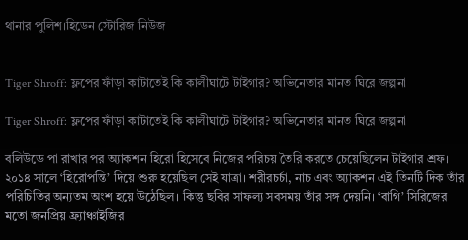থানার পুলিশ।হিডেন স্টোরিজ নিউজ


Tiger Shroff: ফ্লপের ফাঁড়া কাটাতেই কি কালীঘাটে টাইগার? অভিনেতার মানত ঘিরে জল্পনা

Tiger Shroff: ফ্লপের ফাঁড়া কাটাতেই কি কালীঘাটে টাইগার? অভিনেতার মানত ঘিরে জল্পনা

বলিউডে পা রাখার পর অ্যাকশন হিরো হিসেবে নিজের পরিচয় তৈরি করতে চেয়েছিলেন টাইগার শ্রফ। ২০১৪ সালে ‘হিরোপন্তি’ দিয়ে শুরু হয়েছিল সেই যাত্রা। শরীরচর্চা, নাচ এবং অ্যাকশন এই তিনটি দিক তাঁর পরিচিতির অন্যতম অংশ হয়ে উঠেছিল। কিন্তু ছবির সাফল্য সবসময় তাঁর সঙ্গ দেয়নি। ‘বাগি’ সিরিজের মতো জনপ্রিয় ফ্র্যাঞ্চাইজির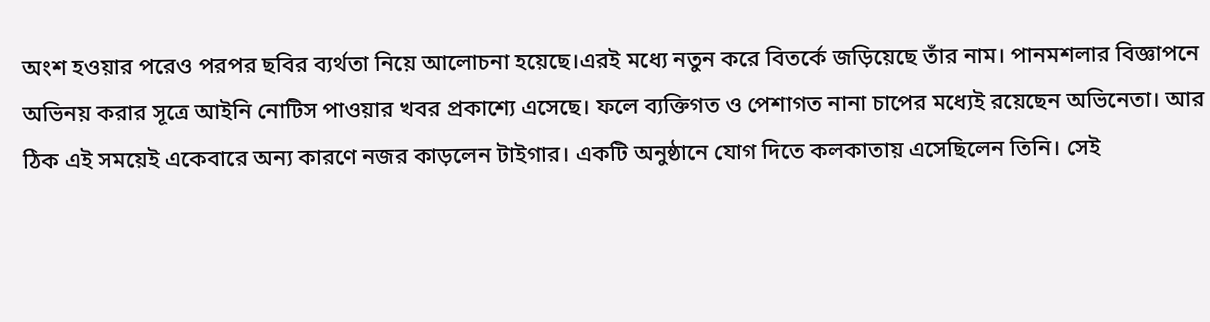অংশ হওয়ার পরেও পরপর ছবির ব্যর্থতা নিয়ে আলোচনা হয়েছে।এরই মধ্যে নতুন করে বিতর্কে জড়িয়েছে তাঁর নাম। পানমশলার বিজ্ঞাপনে অভিনয় করার সূত্রে আইনি নোটিস পাওয়ার খবর প্রকাশ্যে এসেছে। ফলে ব্যক্তিগত ও পেশাগত নানা চাপের মধ্যেই রয়েছেন অভিনেতা। আর ঠিক এই সময়েই একেবারে অন্য কারণে নজর কাড়লেন টাইগার। একটি অনুষ্ঠানে যোগ দিতে কলকাতায় এসেছিলেন তিনি। সেই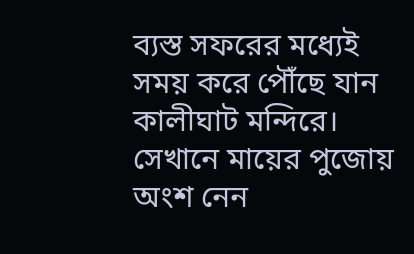ব্যস্ত সফরের মধ্যেই সময় করে পৌঁছে যান কালীঘাট মন্দিরে। সেখানে মায়ের পুজোয় অংশ নেন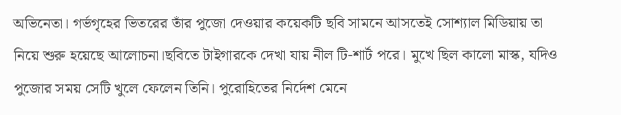অভিনেতা। গর্ভগৃহের ভিতরের তাঁর পুজো দেওয়ার কয়েকটি ছবি সামনে আসতেই সোশ্যাল মিডিয়ায় তা নিয়ে শুরু হয়েছে আলোচনা।ছবিতে টাইগারকে দেখা যায় নীল টি-শার্ট পরে। মুখে ছিল কালো মাস্ক, যদিও পুজোর সময় সেটি খুলে ফেলেন তিনি। পুরোহিতের নির্দেশ মেনে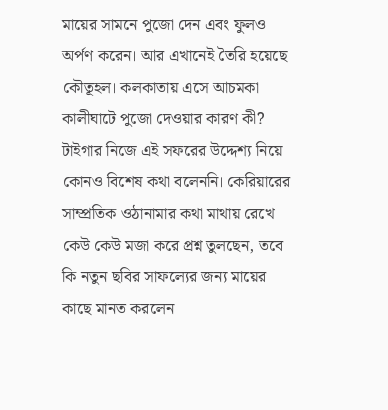মায়ের সামনে পুজো দেন এবং ফুলও অর্পণ করেন। আর এখানেই তৈরি হয়েছে কৌতূহল। কলকাতায় এসে আচমকা কালীঘাটে পুজো দেওয়ার কারণ কী? টাইগার নিজে এই সফরের উদ্দেশ্য নিয়ে কোনও বিশেষ কথা বলেননি। কেরিয়ারের সাম্প্রতিক ওঠানামার কথা মাথায় রেখে কেউ কেউ মজা করে প্রশ্ন তুলছেন, তবে কি নতুন ছবির সাফল্যের জন্য মায়ের কাছে মানত করলেন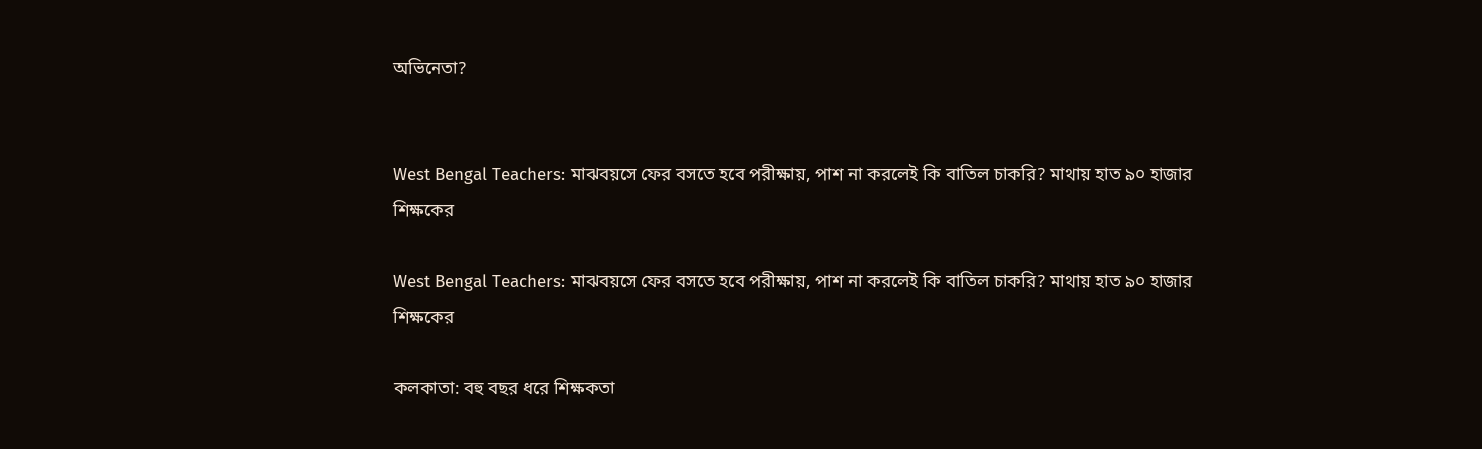অভিনেতা?


West Bengal Teachers: মাঝবয়সে ফের বসতে হবে পরীক্ষায়, পাশ না করলেই কি বাতিল চাকরি? মাথায় হাত ৯০ হাজার শিক্ষকের

West Bengal Teachers: মাঝবয়সে ফের বসতে হবে পরীক্ষায়, পাশ না করলেই কি বাতিল চাকরি? মাথায় হাত ৯০ হাজার শিক্ষকের

কলকাতা: বহু বছর ধরে শিক্ষকতা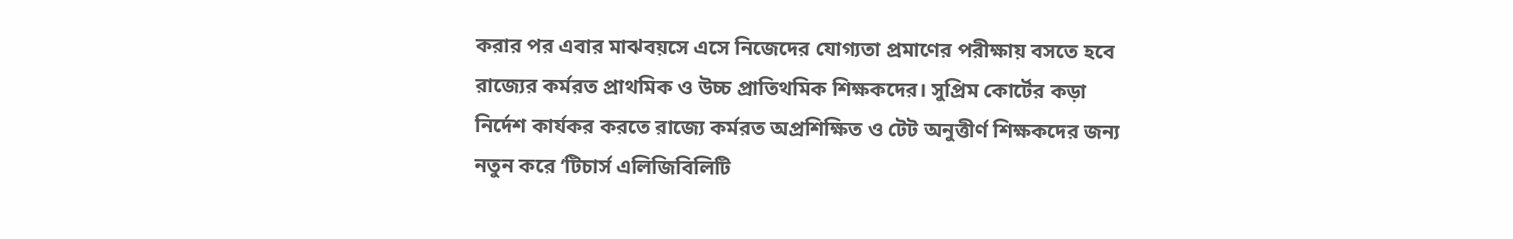করার পর এবার মাঝবয়সে এসে নিজেদের যোগ্যতা প্রমাণের পরীক্ষায় বসতে হবে রাজ্যের কর্মরত প্রাথমিক ও উচ্চ প্রাতিথমিক শিক্ষকদের। সুপ্রিম কোর্টের কড়া নির্দেশ কার্যকর করতে রাজ্যে কর্মরত অপ্রশিক্ষিত ও টেট অনুত্তীর্ণ শিক্ষকদের জন্য নতুন করে ‘টিচার্স এলিজিবিলিটি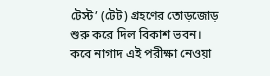টেস্ট’ (টেট) গ্রহণের তোড়জোড় শুরু করে দিল বিকাশ ভবন। কবে নাগাদ এই পরীক্ষা নেওয়া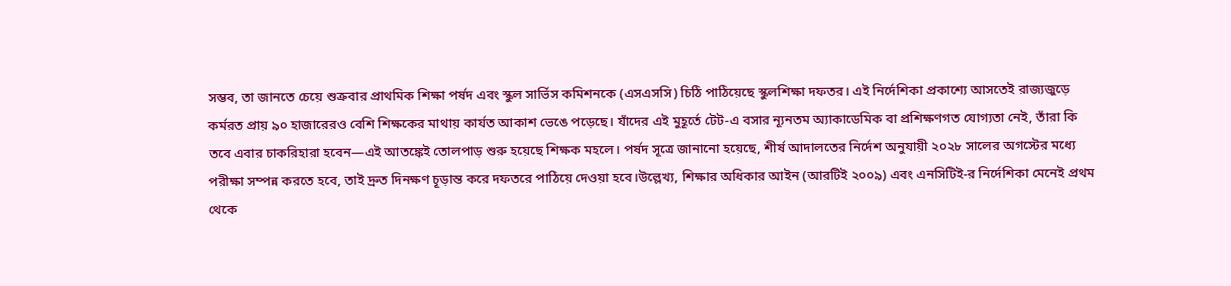সম্ভব, তা জানতে চেয়ে শুক্রবার প্রাথমিক শিক্ষা পর্ষদ এবং স্কুল সার্ভিস কমিশনকে (এসএসসি) চিঠি পাঠিয়েছে স্কুলশিক্ষা দফতর। এই নির্দেশিকা প্রকাশ্যে আসতেই রাজ্যজুড়ে কর্মরত প্রায় ৯০ হাজারেরও বেশি শিক্ষকের মাথায় কার্যত আকাশ ভেঙে পড়েছে। যাঁদের এই মুহূর্তে টেট-এ বসার ন্যূনতম অ্যাকাডেমিক বা প্রশিক্ষণগত যোগ্যতা নেই, তাঁরা কি তবে এবার চাকরিহারা হবেন—এই আতঙ্কেই তোলপাড় শুরু হয়েছে শিক্ষক মহলে। পর্ষদ সূত্রে জানানো হয়েছে, শীর্ষ আদালতের নির্দেশ অনুযায়ী ২০২৮ সালের অগস্টের মধ্যে পরীক্ষা সম্পন্ন করতে হবে, তাই দ্রুত দিনক্ষণ চূড়ান্ত করে দফতরে পাঠিয়ে দেওয়া হবে।উল্লেখ্য, শিক্ষার অধিকার আইন (আরটিই ২০০৯) এবং এনসিটিই-র নির্দেশিকা মেনেই প্রথম থেকে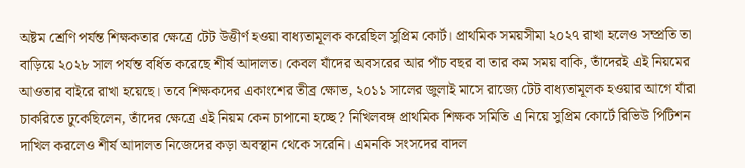অষ্টম শ্রেণি পর্যন্ত শিক্ষকতার ক্ষেত্রে টেট উত্তীর্ণ হওয়া বাধ্যতামূলক করেছিল সুপ্রিম কোর্ট। প্রাথমিক সময়সীমা ২০২৭ রাখা হলেও সম্প্রতি তা বাড়িয়ে ২০২৮ সাল পর্যন্ত বর্ধিত করেছে শীর্ষ আদালত। কেবল যাঁদের অবসরের আর পাঁচ বছর বা তার কম সময় বাকি, তাঁদেরই এই নিয়মের আওতার বাইরে রাখা হয়েছে। তবে শিক্ষকদের একাংশের তীব্র ক্ষোভ, ২০১১ সালের জুলাই মাসে রাজ্যে টেট বাধ্যতামূলক হওয়ার আগে যাঁরা চাকরিতে ঢুকেছিলেন, তাঁদের ক্ষেত্রে এই নিয়ম কেন চাপানো হচ্ছে? নিখিলবঙ্গ প্রাথমিক শিক্ষক সমিতি এ নিয়ে সুপ্রিম কোর্টে রিভিউ পিটিশন দাখিল করলেও শীর্ষ আদালত নিজেদের কড়া অবস্থান থেকে সরেনি। এমনকি সংসদের বাদল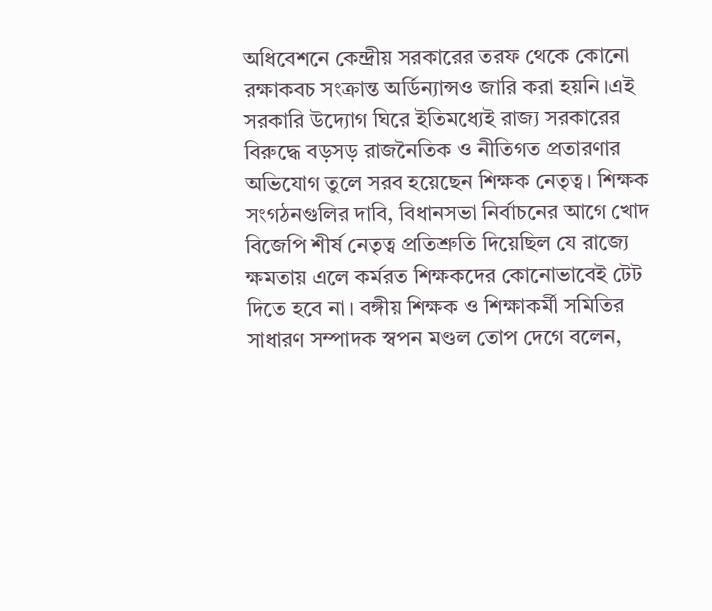অধিবেশনে কেন্দ্রীয় সরকারের তরফ থেকে কোনো রক্ষাকবচ সংক্রান্ত অর্ডিন্যান্সও জারি করা হয়নি।এই সরকারি উদ্যোগ ঘিরে ইতিমধ্যেই রাজ্য সরকারের বিরুদ্ধে বড়সড় রাজনৈতিক ও নীতিগত প্রতারণার অভিযোগ তুলে সরব হয়েছেন শিক্ষক নেতৃত্ব। শিক্ষক সংগঠনগুলির দাবি, বিধানসভা নির্বাচনের আগে খোদ বিজেপি শীর্ষ নেতৃত্ব প্রতিশ্রুতি দিয়েছিল যে রাজ্যে ক্ষমতায় এলে কর্মরত শিক্ষকদের কোনোভাবেই টেট দিতে হবে না। বঙ্গীয় শিক্ষক ও শিক্ষাকর্মী সমিতির সাধারণ সম্পাদক স্বপন মণ্ডল তোপ দেগে বলেন,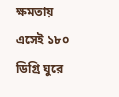ক্ষমতায় এসেই ১৮০ ডিগ্রি ঘুরে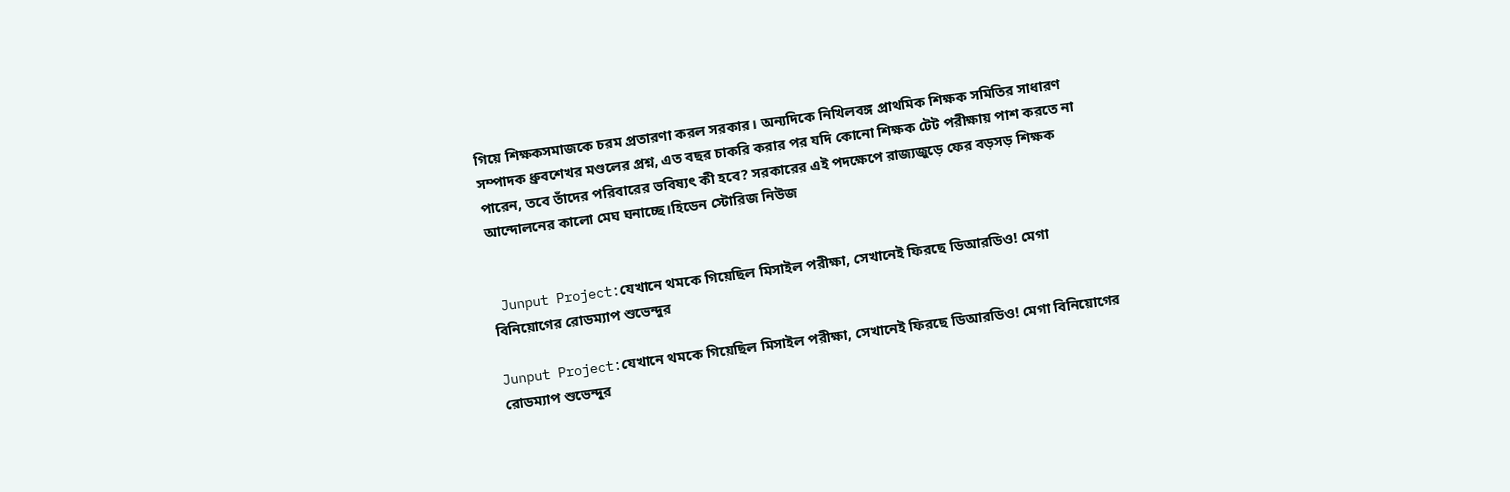গিয়ে শিক্ষকসমাজকে চরম প্রতারণা করল সরকার। অন্যদিকে নিখিলবঙ্গ প্রাথমিক শিক্ষক সমিতির সাধারণ সম্পাদক ধ্রুবশেখর মণ্ডলের প্রশ্ন, এত বছর চাকরি করার পর যদি কোনো শিক্ষক টেট পরীক্ষায় পাশ করতে না পারেন, তবে তাঁদের পরিবারের ভবিষ্যৎ কী হবে? সরকারের এই পদক্ষেপে রাজ্যজুড়ে ফের বড়সড় শিক্ষক আন্দোলনের কালো মেঘ ঘনাচ্ছে।হিডেন স্টোরিজ নিউজ


 Junput Project:যেখানে থমকে গিয়েছিল মিসাইল পরীক্ষা, সেখানেই ফিরছে ডিআরডিও! মেগা বিনিয়োগের রোডম্যাপ শুভেন্দুর

Junput Project:যেখানে থমকে গিয়েছিল মিসাইল পরীক্ষা, সেখানেই ফিরছে ডিআরডিও! মেগা বিনিয়োগের রোডম্যাপ শুভেন্দুর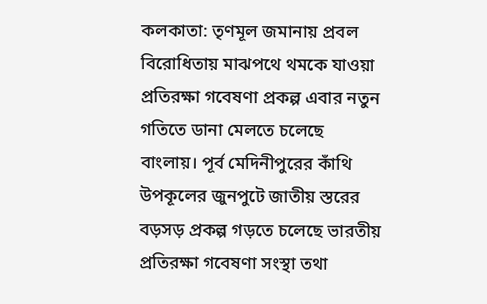কলকাতা: তৃণমূল জমানায় প্রবল বিরোধিতায় মাঝপথে থমকে যাওয়া প্রতিরক্ষা গবেষণা প্রকল্প এবার নতুন গতিতে ডানা মেলতে চলেছে বাংলায়। পূর্ব মেদিনীপুরের কাঁথি উপকূলের জুনপুটে জাতীয় স্তরের বড়সড় প্রকল্প গড়তে চলেছে ভারতীয় প্রতিরক্ষা গবেষণা সংস্থা তথা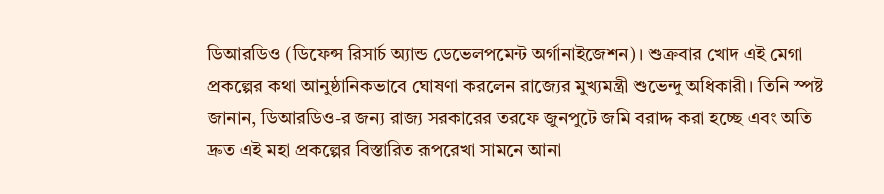ডিআরডিও (ডিফেন্স রিসার্চ অ্যান্ড ডেভেলপমেন্ট অর্গানাইজেশন)। শুক্রবার খোদ এই মেগা প্রকল্পের কথা আনুষ্ঠানিকভাবে ঘোষণা করলেন রাজ্যের মুখ্যমন্ত্রী শুভেন্দু অধিকারী। তিনি স্পষ্ট জানান, ডিআরডিও-র জন্য রাজ্য সরকারের তরফে জুনপুটে জমি বরাদ্দ করা হচ্ছে এবং অতি দ্রুত এই মহা প্রকল্পের বিস্তারিত রূপরেখা সামনে আনা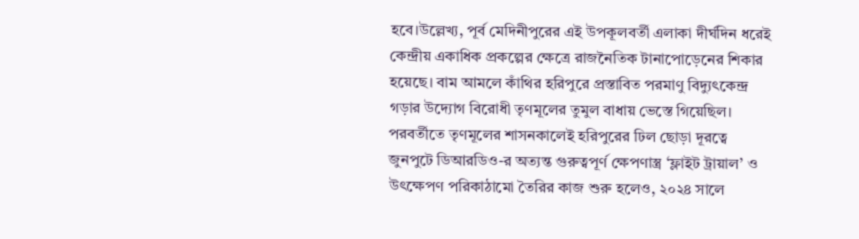হবে।উল্লেখ্য, পূর্ব মেদিনীপুরের এই উপকূলবর্তী এলাকা দীর্ঘদিন ধরেই কেন্দ্রীয় একাধিক প্রকল্পের ক্ষেত্রে রাজনৈতিক টানাপোড়েনের শিকার হয়েছে। বাম আমলে কাঁথির হরিপুরে প্রস্তাবিত পরমাণু বিদ্যুৎকেন্দ্র গড়ার উদ্যোগ বিরোধী তৃণমূলের তুমুল বাধায় ভেস্তে গিয়েছিল। পরবর্তীতে তৃণমূলের শাসনকালেই হরিপুরের ঢিল ছোড়া দূরত্বে জুনপুটে ডিআরডিও-র অত্যন্ত গুরুত্বপূর্ণ ক্ষেপণাস্ত্র ‘ফ্লাইট ট্রায়াল’ ও উৎক্ষেপণ পরিকাঠামো তৈরির কাজ শুরু হলেও, ২০২৪ সালে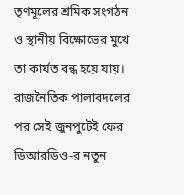তৃণমূলের শ্রমিক সংগঠন ও স্থানীয় বিক্ষোভের মুখে তা কার্যত বন্ধ হয়ে যায়। রাজনৈতিক পালাবদলের পর সেই জুনপুটেই ফের ডিআরডিও-র নতুন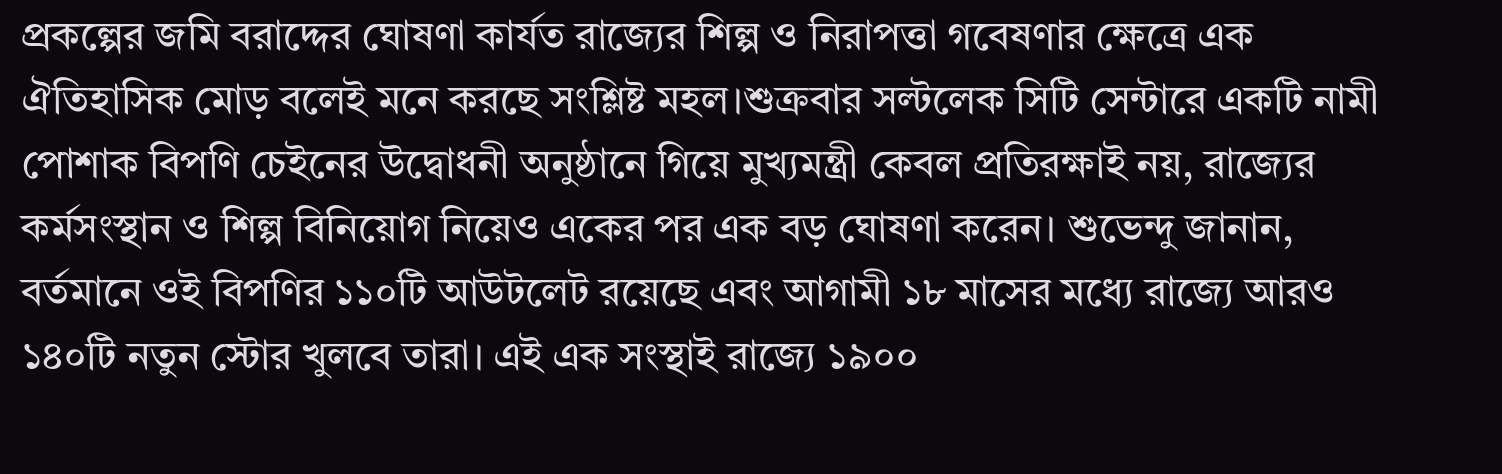প্রকল্পের জমি বরাদ্দের ঘোষণা কার্যত রাজ্যের শিল্প ও নিরাপত্তা গবেষণার ক্ষেত্রে এক ঐতিহাসিক মোড় বলেই মনে করছে সংশ্লিষ্ট মহল।শুক্রবার সল্টলেক সিটি সেন্টারে একটি নামী পোশাক বিপণি চেইনের উদ্বোধনী অনুষ্ঠানে গিয়ে মুখ্যমন্ত্রী কেবল প্রতিরক্ষাই নয়, রাজ্যের কর্মসংস্থান ও শিল্প বিনিয়োগ নিয়েও একের পর এক বড় ঘোষণা করেন। শুভেন্দু জানান, বর্তমানে ওই বিপণির ১১০টি আউটলেট রয়েছে এবং আগামী ১৮ মাসের মধ্যে রাজ্যে আরও ১৪০টি নতুন স্টোর খুলবে তারা। এই এক সংস্থাই রাজ্যে ১৯০০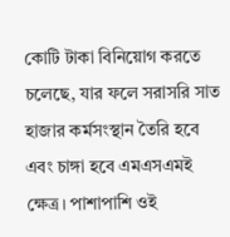কোটি টাকা বিনিয়োগ করতে চলেছে, যার ফলে সরাসরি সাত হাজার কর্মসংস্থান তৈরি হবে এবং চাঙ্গা হবে এমএসএমই ক্ষেত্র। পাশাপাশি ওই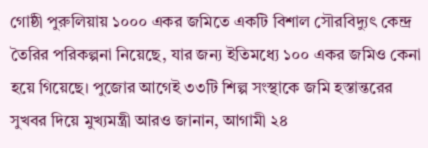গোষ্ঠী পুরুলিয়ায় ১০০০ একর জমিতে একটি বিশাল সৌরবিদ্যুৎ কেন্দ্র তৈরির পরিকল্পনা নিয়েছে, যার জন্য ইতিমধ্যে ১০০ একর জমিও কেনা হয়ে গিয়েছে। পুজোর আগেই ৩৩টি শিল্প সংস্থাকে জমি হস্তান্তরের সুখবর দিয়ে মুখ্যমন্ত্রী আরও জানান, আগামী ২৪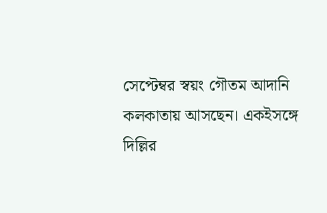সেপ্টেম্বর স্বয়ং গৌতম আদানি কলকাতায় আসছেন। একইসঙ্গে দিল্লির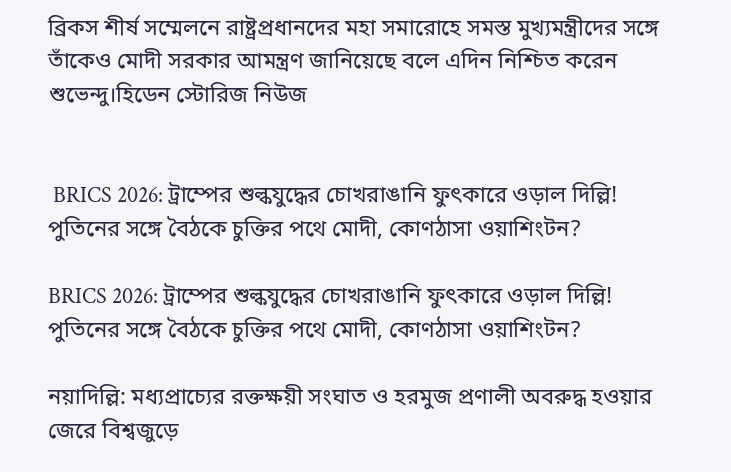ব্রিকস শীর্ষ সম্মেলনে রাষ্ট্রপ্রধানদের মহা সমারোহে সমস্ত মুখ্যমন্ত্রীদের সঙ্গে তাঁকেও মোদী সরকার আমন্ত্রণ জানিয়েছে বলে এদিন নিশ্চিত করেন শুভেন্দু।হিডেন স্টোরিজ নিউজ


 BRICS 2026: ট্রাম্পের শুল্কযুদ্ধের চোখরাঙানি ফুৎকারে ওড়াল দিল্লি! পুতিনের সঙ্গে বৈঠকে চুক্তির পথে মোদী, কোণঠাসা ওয়াশিংটন?

BRICS 2026: ট্রাম্পের শুল্কযুদ্ধের চোখরাঙানি ফুৎকারে ওড়াল দিল্লি! পুতিনের সঙ্গে বৈঠকে চুক্তির পথে মোদী, কোণঠাসা ওয়াশিংটন?

নয়াদিল্লি: মধ্যপ্রাচ্যের রক্তক্ষয়ী সংঘাত ও হরমুজ প্রণালী অবরুদ্ধ হওয়ার জেরে বিশ্বজুড়ে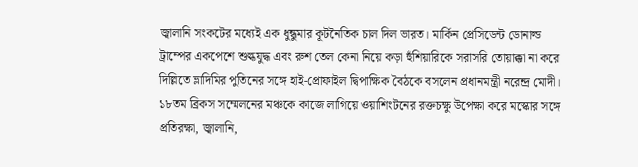জ্বালানি সংকটের মধ্যেই এক ধুন্ধুমার কূটনৈতিক চাল দিল ভারত। মার্কিন প্রেসিডেন্ট ডোনাল্ড ট্রাম্পের একপেশে শুল্কযুদ্ধ এবং রুশ তেল কেনা নিয়ে কড়া হুঁশিয়ারিকে সরাসরি তোয়াক্কা না করে দিল্লিতে ভ্লাদিমির পুতিনের সঙ্গে হাই-প্রোফাইল দ্বিপাক্ষিক বৈঠকে বসলেন প্রধানমন্ত্রী নরেন্দ্র মোদী। ১৮তম ব্রিকস সম্মেলনের মঞ্চকে কাজে লাগিয়ে ওয়াশিংটনের রক্তচক্ষু উপেক্ষা করে মস্কোর সঙ্গে প্রতিরক্ষা, জ্বালানি,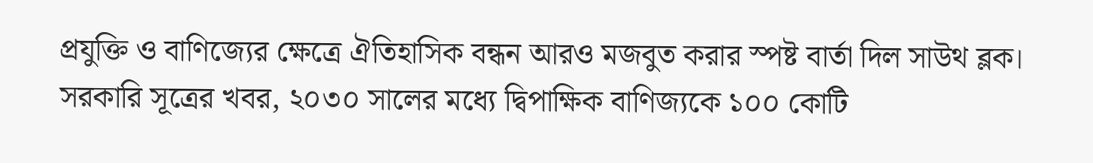প্রযুক্তি ও বাণিজ্যের ক্ষেত্রে ঐতিহাসিক বন্ধন আরও মজবুত করার স্পষ্ট বার্তা দিল সাউথ ব্লক। সরকারি সূত্রের খবর, ২০৩০ সালের মধ্যে দ্বিপাক্ষিক বাণিজ্যকে ১০০ কোটি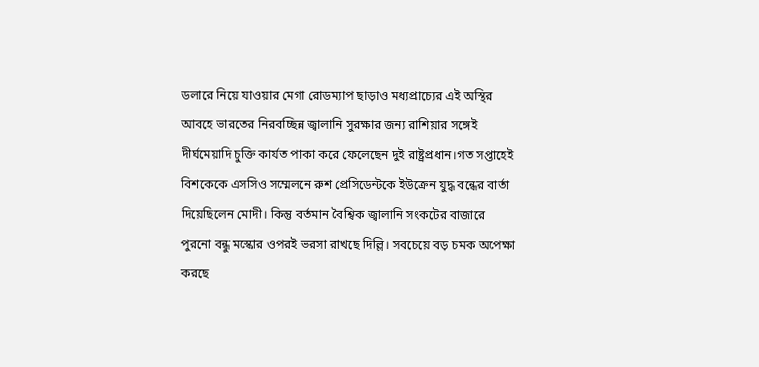ডলারে নিয়ে যাওয়ার মেগা রোডম্যাপ ছাড়াও মধ্যপ্রাচ্যের এই অস্থির আবহে ভারতের নিরবচ্ছিন্ন জ্বালানি সুরক্ষার জন্য রাশিয়ার সঙ্গেই দীর্ঘমেয়াদি চুক্তি কার্যত পাকা করে ফেলেছেন দুই রাষ্ট্রপ্রধান।গত সপ্তাহেই বিশকেকে এসসিও সম্মেলনে রুশ প্রেসিডেন্টকে ইউক্রেন যুদ্ধ বন্ধের বার্তা দিয়েছিলেন মোদী। কিন্তু বর্তমান বৈশ্বিক জ্বালানি সংকটের বাজারে পুরনো বন্ধু মস্কোর ওপরই ভরসা রাখছে দিল্লি। সবচেয়ে বড় চমক অপেক্ষা করছে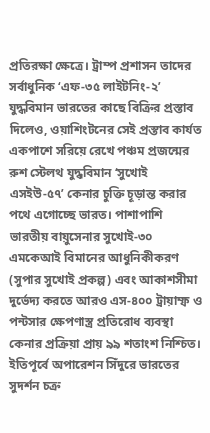প্রতিরক্ষা ক্ষেত্রে। ট্রাম্প প্রশাসন তাদের সর্বাধুনিক ‘এফ-৩৫ লাইটনিং-২’ যুদ্ধবিমান ভারতের কাছে বিক্রির প্রস্তাব দিলেও, ওয়াশিংটনের সেই প্রস্তাব কার্যত একপাশে সরিয়ে রেখে পঞ্চম প্রজন্মের রুশ স্টেলথ যুদ্ধবিমান ‘সুখোই এসইউ-৫৭’ কেনার চুক্তি চূড়ান্ত করার পথে এগোচ্ছে ভারত। পাশাপাশি ভারতীয় বায়ুসেনার সুখোই-৩০ এমকেআই বিমানের আধুনিকীকরণ (সুপার সুখোই প্রকল্প) এবং আকাশসীমা দুর্ভেদ্য করতে আরও এস-৪০০ ট্রায়াম্ফ ও পন্টসার ক্ষেপণাস্ত্র প্রতিরোধ ব্যবস্থা কেনার প্রক্রিয়া প্রায় ৯৯ শতাংশ নিশ্চিত। ইতিপূর্বে অপারেশন সিঁদুরে ভারতের সুদর্শন চক্র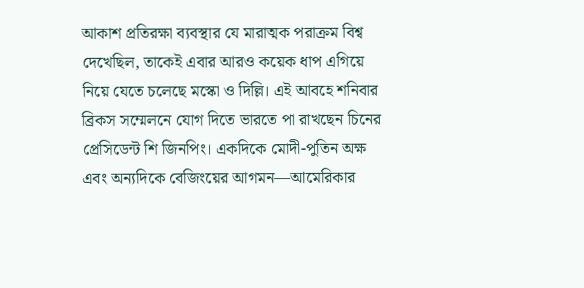আকাশ প্রতিরক্ষা ব্যবস্থার যে মারাত্মক পরাক্রম বিশ্ব দেখেছিল, তাকেই এবার আরও কয়েক ধাপ এগিয়ে নিয়ে যেতে চলেছে মস্কো ও দিল্লি। এই আবহে শনিবার ব্রিকস সম্মেলনে যোগ দিতে ভারতে পা রাখছেন চিনের প্রেসিডেন্ট শি জিনপিং। একদিকে মোদী-পুতিন অক্ষ এবং অন্যদিকে বেজিংয়ের আগমন—আমেরিকার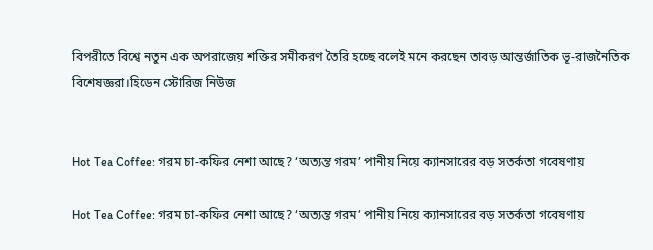বিপরীতে বিশ্বে নতুন এক অপরাজেয় শক্তির সমীকরণ তৈরি হচ্ছে বলেই মনে করছেন তাবড় আন্তর্জাতিক ভূ-রাজনৈতিক বিশেষজ্ঞরা।হিডেন স্টোরিজ নিউজ


Hot Tea Coffee: গরম চা-কফির নেশা আছে? ‘অত্যন্ত গরম’ পানীয় নিয়ে ক্যানসারের বড় সতর্কতা গবেষণায়

Hot Tea Coffee: গরম চা-কফির নেশা আছে? ‘অত্যন্ত গরম’ পানীয় নিয়ে ক্যানসারের বড় সতর্কতা গবেষণায়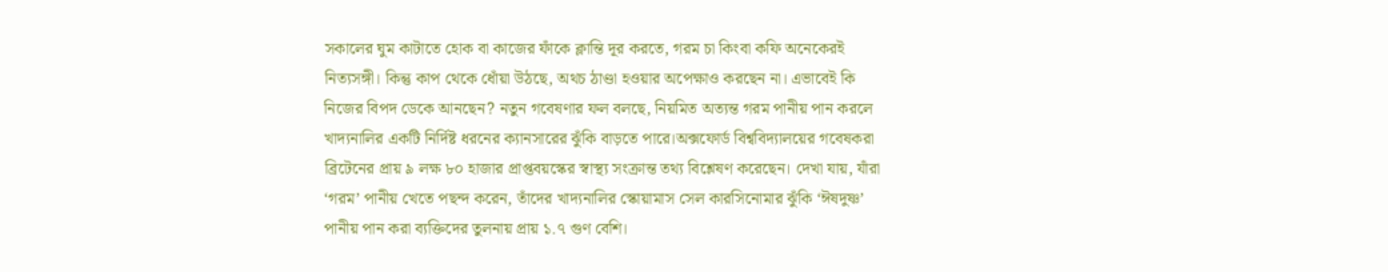সকালের ঘুম কাটাতে হোক বা কাজের ফাঁকে ক্লান্তি দূর করতে, গরম চা কিংবা কফি অনেকেরই নিত্যসঙ্গী। কিন্তু কাপ থেকে ধোঁয়া উঠছে, অথচ ঠাণ্ডা হওয়ার অপেক্ষাও করছেন না। এভাবেই কি নিজের বিপদ ডেকে আনছেন? নতুন গবেষণার ফল বলছে, নিয়মিত অত্যন্ত গরম পানীয় পান করলে খাদ্যনালির একটি নির্দিষ্ট ধরনের ক্যানসারের ঝুঁকি বাড়তে পারে।অক্সফোর্ড বিশ্ববিদ্যালয়ের গবেষকরা ব্রিটেনের প্রায় ৯ লক্ষ ৮০ হাজার প্রাপ্তবয়স্কের স্বাস্থ্য সংক্রান্ত তথ্য বিশ্লেষণ করেছেন। দেখা যায়, যাঁরা ‘গরম’ পানীয় খেতে পছন্দ করেন, তাঁদের খাদ্যনালির স্কোয়ামাস সেল কারসিনোমার ঝুঁকি ‘ঈষদুষ্ণ’ পানীয় পান করা ব্যক্তিদের তুলনায় প্রায় ১.৭ গুণ বেশি।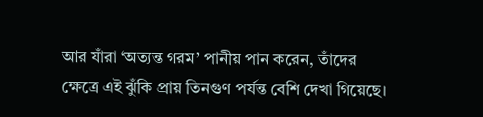আর যাঁরা ‘অত্যন্ত গরম’ পানীয় পান করেন, তাঁদের ক্ষেত্রে এই ঝুঁকি প্রায় তিনগুণ পর্যন্ত বেশি দেখা গিয়েছে।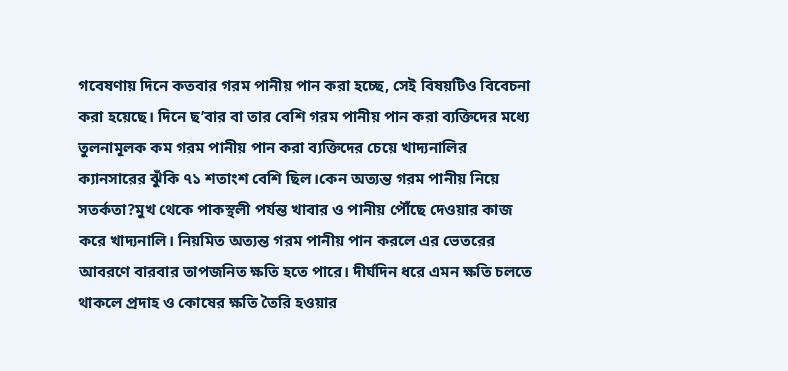গবেষণায় দিনে কতবার গরম পানীয় পান করা হচ্ছে, সেই বিষয়টিও বিবেচনা করা হয়েছে। দিনে ছ’বার বা তার বেশি গরম পানীয় পান করা ব্যক্তিদের মধ্যে তুলনামূলক কম গরম পানীয় পান করা ব্যক্তিদের চেয়ে খাদ্যনালির ক্যানসারের ঝুঁকি ৭১ শতাংশ বেশি ছিল।কেন অত্যন্ত গরম পানীয় নিয়ে সতর্কতা?মুখ থেকে পাকস্থলী পর্যন্ত খাবার ও পানীয় পৌঁছে দেওয়ার কাজ করে খাদ্যনালি। নিয়মিত অত্যন্ত গরম পানীয় পান করলে এর ভেতরের আবরণে বারবার তাপজনিত ক্ষতি হতে পারে। দীর্ঘদিন ধরে এমন ক্ষতি চলতে থাকলে প্রদাহ ও কোষের ক্ষতি তৈরি হওয়ার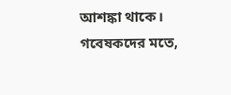আশঙ্কা থাকে। গবেষকদের মতে,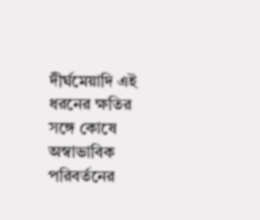দীর্ঘমেয়াদি এই ধরনের ক্ষতির সঙ্গে কোষে অস্বাভাবিক পরিবর্তনের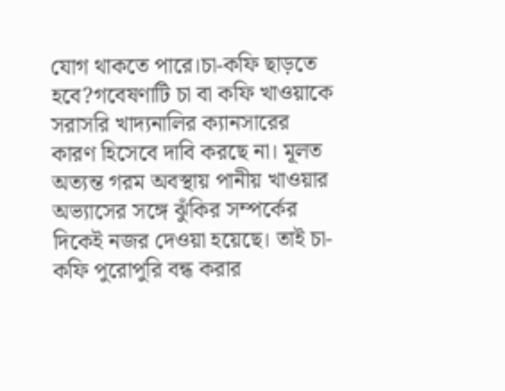যোগ থাকতে পারে।চা-কফি ছাড়তে হবে?গবেষণাটি চা বা কফি খাওয়াকে সরাসরি খাদ্যনালির ক্যানসারের কারণ হিসেবে দাবি করছে না। মূলত অত্যন্ত গরম অবস্থায় পানীয় খাওয়ার অভ্যাসের সঙ্গে ঝুঁকির সম্পর্কের দিকেই নজর দেওয়া হয়েছে। তাই চা-কফি পুরোপুরি বন্ধ করার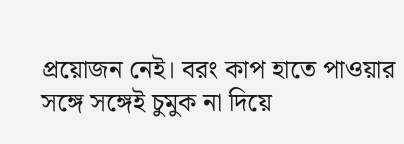প্রয়োজন নেই। বরং কাপ হাতে পাওয়ার সঙ্গে সঙ্গেই চুমুক না দিয়ে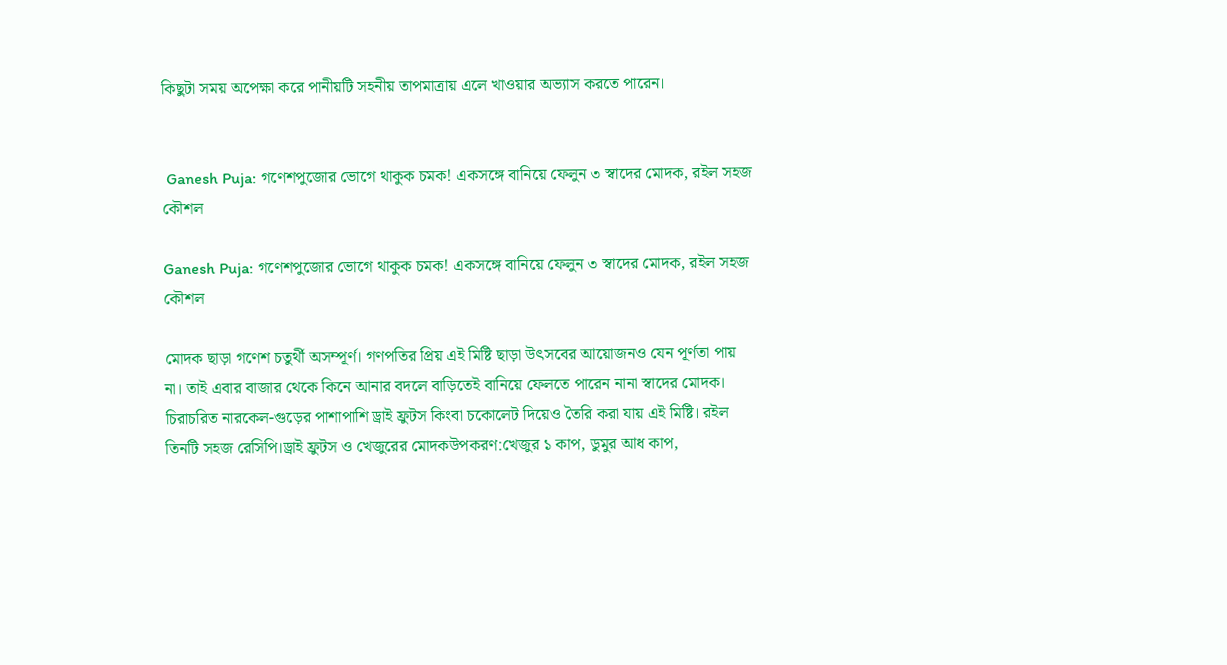কিছুটা সময় অপেক্ষা করে পানীয়টি সহনীয় তাপমাত্রায় এলে খাওয়ার অভ্যাস করতে পারেন।


 Ganesh Puja: গণেশপুজোর ভোগে থাকুক চমক! একসঙ্গে বানিয়ে ফেলুন ৩ স্বাদের মোদক, রইল সহজ কৌশল

Ganesh Puja: গণেশপুজোর ভোগে থাকুক চমক! একসঙ্গে বানিয়ে ফেলুন ৩ স্বাদের মোদক, রইল সহজ কৌশল

মোদক ছাড়া গণেশ চতুর্থী অসম্পূর্ণ। গণপতির প্রিয় এই মিষ্টি ছাড়া উৎসবের আয়োজনও যেন পূর্ণতা পায় না। তাই এবার বাজার থেকে কিনে আনার বদলে বাড়িতেই বানিয়ে ফেলতে পারেন নানা স্বাদের মোদক। চিরাচরিত নারকেল-গুড়ের পাশাপাশি ড্রাই ফ্রুটস কিংবা চকোলেট দিয়েও তৈরি করা যায় এই মিষ্টি। রইল তিনটি সহজ রেসিপি।ড্রাই ফ্রুটস ও খেজুরের মোদকউপকরণ:খেজুর ১ কাপ, ডুমুর আধ কাপ,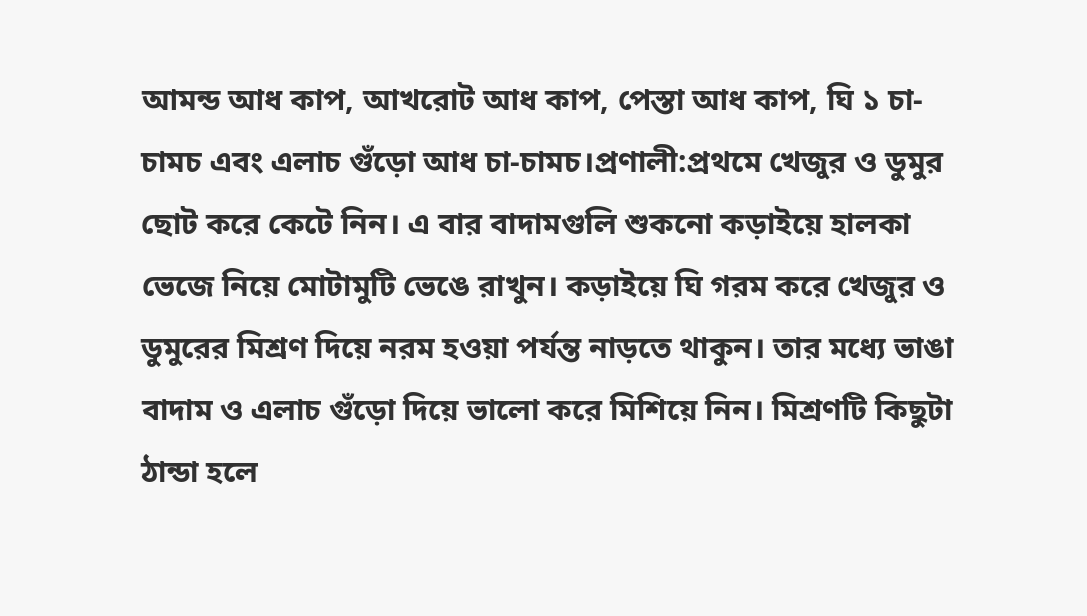আমন্ড আধ কাপ, আখরোট আধ কাপ, পেস্তা আধ কাপ, ঘি ১ চা-চামচ এবং এলাচ গুঁড়ো আধ চা-চামচ।প্রণালী:প্রথমে খেজুর ও ডুমুর ছোট করে কেটে নিন। এ বার বাদামগুলি শুকনো কড়াইয়ে হালকা ভেজে নিয়ে মোটামুটি ভেঙে রাখুন। কড়াইয়ে ঘি গরম করে খেজুর ও ডুমুরের মিশ্রণ দিয়ে নরম হওয়া পর্যন্ত নাড়তে থাকুন। তার মধ্যে ভাঙা বাদাম ও এলাচ গুঁড়ো দিয়ে ভালো করে মিশিয়ে নিন। মিশ্রণটি কিছুটা ঠান্ডা হলে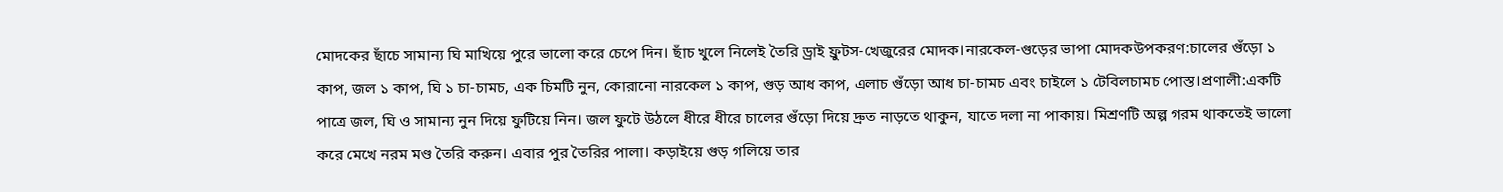মোদকের ছাঁচে সামান্য ঘি মাখিয়ে পুরে ভালো করে চেপে দিন। ছাঁচ খুলে নিলেই তৈরি ড্রাই ফ্রুটস-খেজুরের মোদক।নারকেল-গুড়ের ভাপা মোদকউপকরণ:চালের গুঁড়ো ১ কাপ, জল ১ কাপ, ঘি ১ চা-চামচ, এক চিমটি নুন, কোরানো নারকেল ১ কাপ, গুড় আধ কাপ, এলাচ গুঁড়ো আধ চা-চামচ এবং চাইলে ১ টেবিলচামচ পোস্ত।প্রণালী:একটি পাত্রে জল, ঘি ও সামান্য নুন দিয়ে ফুটিয়ে নিন। জল ফুটে উঠলে ধীরে ধীরে চালের গুঁড়ো দিয়ে দ্রুত নাড়তে থাকুন, যাতে দলা না পাকায়। মিশ্রণটি অল্প গরম থাকতেই ভালো করে মেখে নরম মণ্ড তৈরি করুন। এবার পুর তৈরির পালা। কড়াইয়ে গুড় গলিয়ে তার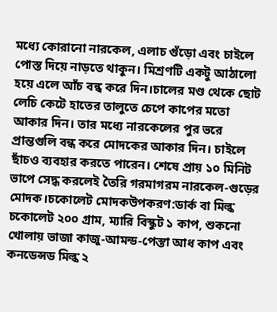মধ্যে কোরানো নারকেল, এলাচ গুঁড়ো এবং চাইলে পোস্ত দিয়ে নাড়তে থাকুন। মিশ্রণটি একটু আঠালো হয়ে এলে আঁচ বন্ধ করে দিন।চালের মণ্ড থেকে ছোট লেচি কেটে হাতের তালুতে চেপে কাপের মতো আকার দিন। তার মধ্যে নারকেলের পুর ভরে প্রান্তগুলি বন্ধ করে মোদকের আকার দিন। চাইলে ছাঁচও ব্যবহার করতে পারেন। শেষে প্রায় ১০ মিনিট ভাপে সেদ্ধ করলেই তৈরি গরমাগরম নারকেল-গুড়ের মোদক।চকোলেট মোদকউপকরণ:ডার্ক বা মিল্ক চকোলেট ২০০ গ্রাম, ম্যারি বিস্কুট ১ কাপ, শুকনো খোলায় ভাজা কাজু-আমন্ড-পেস্তা আধ কাপ এবং কনডেন্সড মিল্ক ২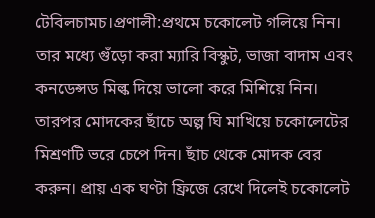টেবিলচামচ।প্রণালী:প্রথমে চকোলেট গলিয়ে নিন। তার মধ্যে গুঁড়ো করা ম্যারি বিস্কুট, ভাজা বাদাম এবং কনডেন্সড মিল্ক দিয়ে ভালো করে মিশিয়ে নিন। তারপর মোদকের ছাঁচে অল্প ঘি মাখিয়ে চকোলেটের মিশ্রণটি ভরে চেপে দিন। ছাঁচ থেকে মোদক বের করুন। প্রায় এক ঘণ্টা ফ্রিজে রেখে দিলেই চকোলেট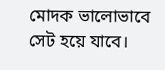মোদক ভালোভাবে সেট হয়ে যাবে।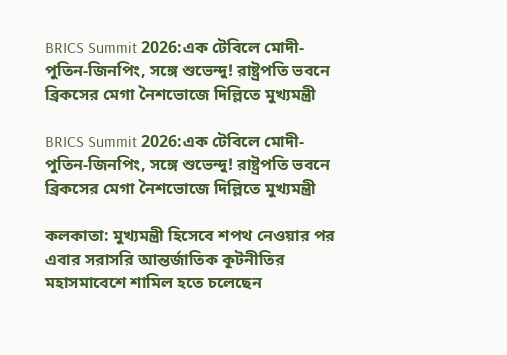BRICS Summit 2026:এক টেবিলে মোদী-পুতিন-জিনপিং, সঙ্গে শুভেন্দু! রাষ্ট্রপতি ভবনে ব্রিকসের মেগা নৈশভোজে দিল্লিতে মুখ্যমন্ত্রী

BRICS Summit 2026:এক টেবিলে মোদী-পুতিন-জিনপিং, সঙ্গে শুভেন্দু! রাষ্ট্রপতি ভবনে ব্রিকসের মেগা নৈশভোজে দিল্লিতে মুখ্যমন্ত্রী

কলকাতা: মুখ্যমন্ত্রী হিসেবে শপথ নেওয়ার পর এবার সরাসরি আন্তর্জাতিক কূটনীতির মহাসমাবেশে শামিল হতে চলেছেন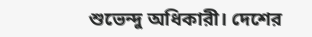শুভেন্দু অধিকারী। দেশের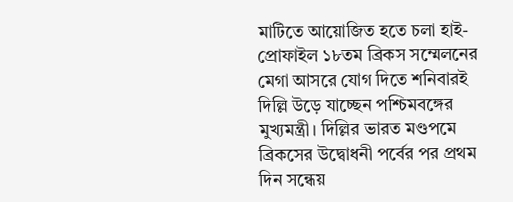মাটিতে আয়োজিত হতে চলা হাই-প্রোফাইল ১৮তম ব্রিকস সম্মেলনের মেগা আসরে যোগ দিতে শনিবারই দিল্লি উড়ে যাচ্ছেন পশ্চিমবঙ্গের মুখ্যমন্ত্রী। দিল্লির ভারত মণ্ডপমে ব্রিকসের উদ্বোধনী পর্বের পর প্রথম দিন সন্ধেয়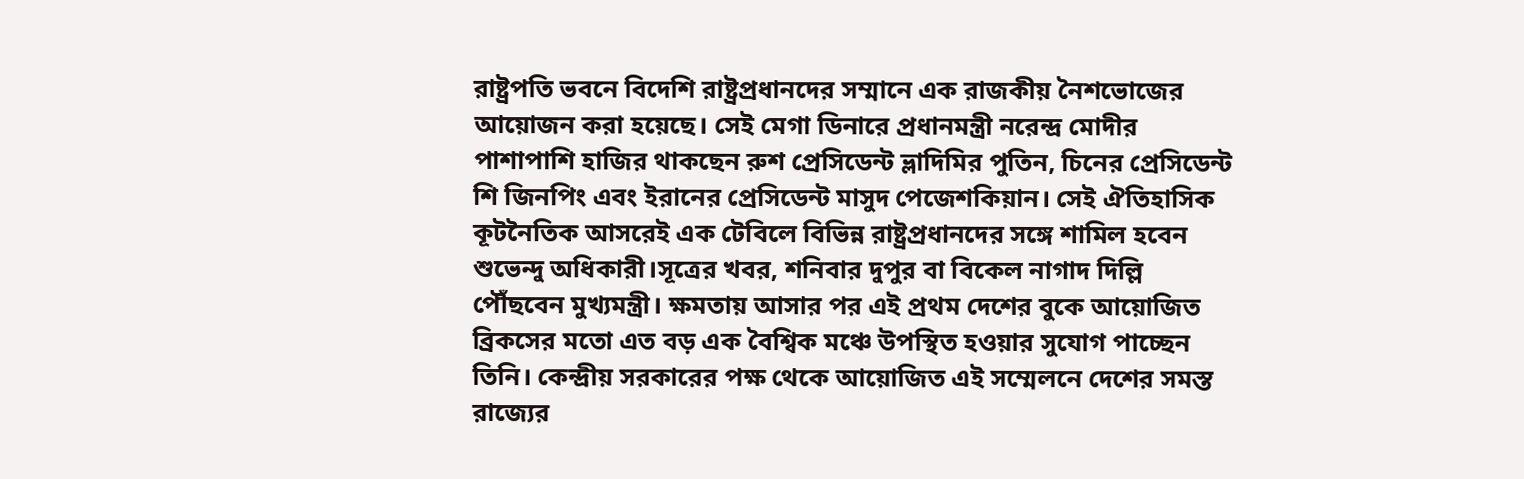রাষ্ট্রপতি ভবনে বিদেশি রাষ্ট্রপ্রধানদের সম্মানে এক রাজকীয় নৈশভোজের আয়োজন করা হয়েছে। সেই মেগা ডিনারে প্রধানমন্ত্রী নরেন্দ্র মোদীর পাশাপাশি হাজির থাকছেন রুশ প্রেসিডেন্ট ভ্লাদিমির পুতিন, চিনের প্রেসিডেন্ট শি জিনপিং এবং ইরানের প্রেসিডেন্ট মাসুদ পেজেশকিয়ান। সেই ঐতিহাসিক কূটনৈতিক আসরেই এক টেবিলে বিভিন্ন রাষ্ট্রপ্রধানদের সঙ্গে শামিল হবেন শুভেন্দু অধিকারী।সূত্রের খবর, শনিবার দুপুর বা বিকেল নাগাদ দিল্লি পৌঁছবেন মুখ্যমন্ত্রী। ক্ষমতায় আসার পর এই প্রথম দেশের বুকে আয়োজিত ব্রিকসের মতো এত বড় এক বৈশ্বিক মঞ্চে উপস্থিত হওয়ার সুযোগ পাচ্ছেন তিনি। কেন্দ্রীয় সরকারের পক্ষ থেকে আয়োজিত এই সম্মেলনে দেশের সমস্ত রাজ্যের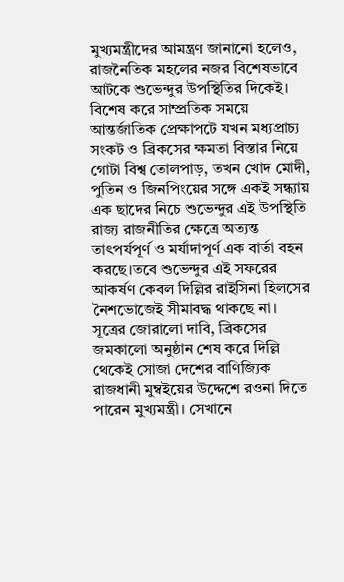মুখ্যমন্ত্রীদের আমন্ত্রণ জানানো হলেও, রাজনৈতিক মহলের নজর বিশেষভাবে আটকে শুভেন্দুর উপস্থিতির দিকেই। বিশেষ করে সাম্প্রতিক সময়ে আন্তর্জাতিক প্রেক্ষাপটে যখন মধ্যপ্রাচ্য সংকট ও ব্রিকসের ক্ষমতা বিস্তার নিয়ে গোটা বিশ্ব তোলপাড়, তখন খোদ মোদী, পুতিন ও জিনপিংয়ের সঙ্গে একই সন্ধ্যায় এক ছাদের নিচে শুভেন্দুর এই উপস্থিতি রাজ্য রাজনীতির ক্ষেত্রে অত্যন্ত তাৎপর্যপূর্ণ ও মর্যাদাপূর্ণ এক বার্তা বহন করছে।তবে শুভেন্দুর এই সফরের আকর্ষণ কেবল দিল্লির রাইসিনা হিলসের নৈশভোজেই সীমাবদ্ধ থাকছে না। সূত্রের জোরালো দাবি, ব্রিকসের জমকালো অনুষ্ঠান শেষ করে দিল্লি থেকেই সোজা দেশের বাণিজ্যিক রাজধানী মুম্বইয়ের উদ্দেশে রওনা দিতে পারেন মুখ্যমন্ত্রী। সেখানে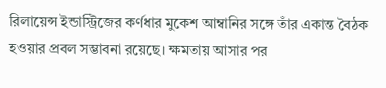রিলায়েন্স ইন্ডাস্ট্রিজের কর্ণধার মুকেশ আম্বানির সঙ্গে তাঁর একান্ত বৈঠক হওয়ার প্রবল সম্ভাবনা রয়েছে। ক্ষমতায় আসার পর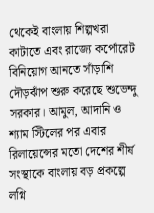থেকেই বাংলায় শিল্পখরা কাটাতে এবং রাজ্যে কর্পোরেট বিনিয়োগ আনতে সাঁড়াশি দৌড়ঝাঁপ শুরু করেছে শুভেন্দু সরকার। আমুল, আদানি ও শ্যাম স্টিলের পর এবার রিলায়েন্সের মতো দেশের শীর্ষ সংস্থাকে বাংলায় বড় প্রকল্পে লগ্নি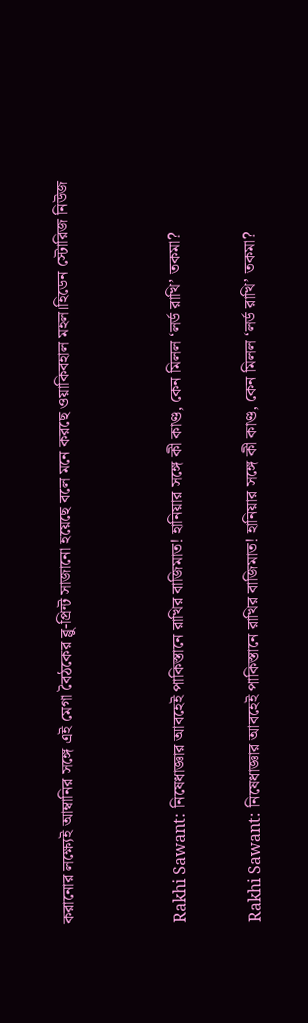করানোর লক্ষ্যেই আম্বানির সঙ্গে এই মেগা বৈঠকের ব্লু-প্রিন্ট সাজানো হয়েছে বলে মনে করছে ওয়াকিবহাল মহল।হিডেন স্টোরিজ নিউজ


Rakhi Sawant: নিষেধাজ্ঞার আবহেই পাকিস্তানে রাখির বাজিমাত! হানিয়ার সঙ্গে কী কাণ্ড, কেন মিলল ‘লর্ড রাখি’ তকমা?

Rakhi Sawant: নিষেধাজ্ঞার আবহেই পাকিস্তানে রাখির বাজিমাত! হানিয়ার সঙ্গে কী কাণ্ড, কেন মিলল ‘লর্ড রাখি’ তকমা?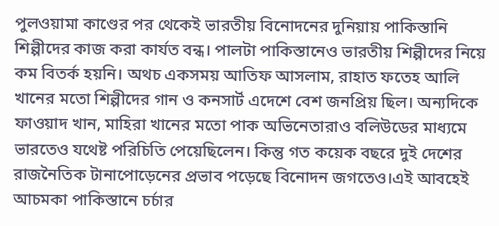পুলওয়ামা কাণ্ডের পর থেকেই ভারতীয় বিনোদনের দুনিয়ায় পাকিস্তানি শিল্পীদের কাজ করা কার্যত বন্ধ। পালটা পাকিস্তানেও ভারতীয় শিল্পীদের নিয়ে কম বিতর্ক হয়নি। অথচ একসময় আতিফ আসলাম, রাহাত ফতেহ আলি খানের মতো শিল্পীদের গান ও কনসার্ট এদেশে বেশ জনপ্রিয় ছিল। অন্যদিকে ফাওয়াদ খান, মাহিরা খানের মতো পাক অভিনেতারাও বলিউডের মাধ্যমে ভারতেও যথেষ্ট পরিচিতি পেয়েছিলেন। কিন্তু গত কয়েক বছরে দুই দেশের রাজনৈতিক টানাপোড়েনের প্রভাব পড়েছে বিনোদন জগতেও।এই আবহেই আচমকা পাকিস্তানে চর্চার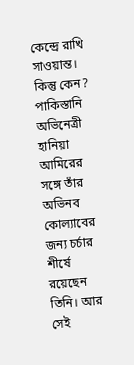কেন্দ্রে রাখি সাওয়ান্ত। কিন্তু কেন? পাকিস্তানি অভিনেত্রী হানিয়া আমিরের সঙ্গে তাঁর অভিনব কোল্যাবের জন্য চর্চার শীর্ষে রয়েছেন তিনি। আর সেই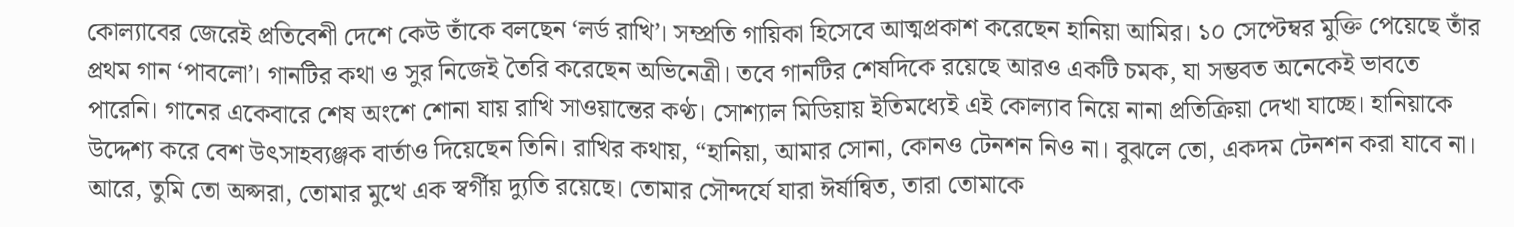কোল্যাবের জেরেই প্রতিবেশী দেশে কেউ তাঁকে বলছেন ‘লর্ড রাখি’। সম্প্রতি গায়িকা হিসেবে আত্মপ্রকাশ করেছেন হানিয়া আমির। ১০ সেপ্টেম্বর মুক্তি পেয়েছে তাঁর প্রথম গান ‘পাবলো’। গানটির কথা ও সুর নিজেই তৈরি করেছেন অভিনেত্রী। তবে গানটির শেষদিকে রয়েছে আরও একটি চমক, যা সম্ভবত অনেকেই ভাবতে পারেনি। গানের একেবারে শেষ অংশে শোনা যায় রাখি সাওয়ান্তের কণ্ঠ। সোশ্যাল মিডিয়ায় ইতিমধ্যেই এই কোল্যাব নিয়ে নানা প্রতিক্রিয়া দেখা যাচ্ছে। হানিয়াকে উদ্দেশ্য করে বেশ উৎসাহব্যঞ্জক বার্তাও দিয়েছেন তিনি। রাখির কথায়, “হানিয়া, আমার সোনা, কোনও টেনশন নিও না। বুঝলে তো, একদম টেনশন করা যাবে না। আরে, তুমি তো অপ্সরা, তোমার মুখে এক স্বর্গীয় দ্যুতি রয়েছে। তোমার সৌন্দর্যে যারা ঈর্ষান্বিত, তারা তোমাকে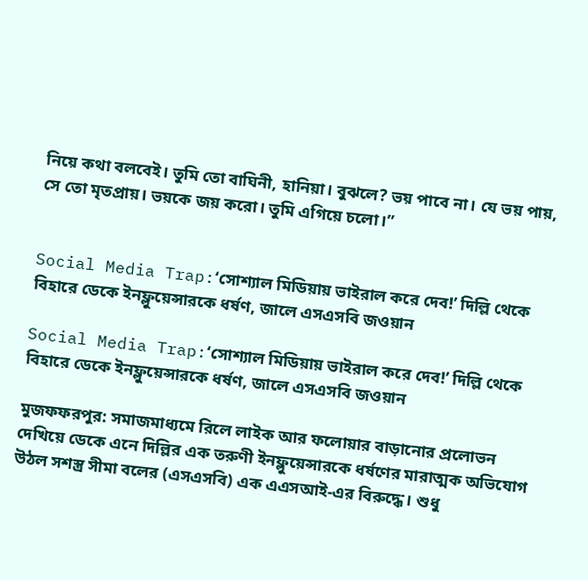নিয়ে কথা বলবেই। তুমি তো বাঘিনী, হানিয়া। বুঝলে? ভয় পাবে না। যে ভয় পায়, সে তো মৃতপ্রায়। ভয়কে জয় করো। তুমি এগিয়ে চলো।”


Social Media Trap:‘সোশ্যাল মিডিয়ায় ভাইরাল করে দেব!’ দিল্লি থেকে বিহারে ডেকে ইনফ্লুয়েন্সারকে ধর্ষণ, জালে এসএসবি জওয়ান

Social Media Trap:‘সোশ্যাল মিডিয়ায় ভাইরাল করে দেব!’ দিল্লি থেকে বিহারে ডেকে ইনফ্লুয়েন্সারকে ধর্ষণ, জালে এসএসবি জওয়ান

মুজফফরপুর: সমাজমাধ্যমে রিলে লাইক আর ফলোয়ার বাড়ানোর প্রলোভন দেখিয়ে ডেকে এনে দিল্লির এক তরুণী ইনফ্লুয়েন্সারকে ধর্ষণের মারাত্মক অভিযোগ উঠল সশস্ত্র সীমা বলের (এসএসবি) এক এএসআই-এর বিরুদ্ধে। শুধু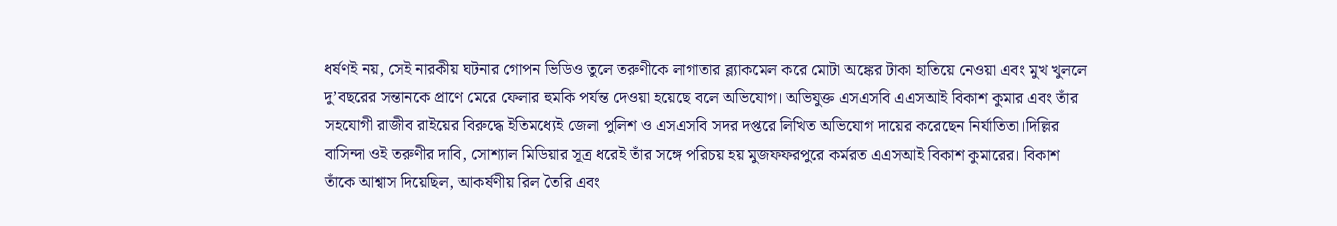ধর্ষণই নয়, সেই নারকীয় ঘটনার গোপন ভিডিও তুলে তরুণীকে লাগাতার ব্ল্যাকমেল করে মোটা অঙ্কের টাকা হাতিয়ে নেওয়া এবং মুখ খুললে দু’বছরের সন্তানকে প্রাণে মেরে ফেলার হুমকি পর্যন্ত দেওয়া হয়েছে বলে অভিযোগ। অভিযুক্ত এসএসবি এএসআই বিকাশ কুমার এবং তাঁর সহযোগী রাজীব রাইয়ের বিরুদ্ধে ইতিমধ্যেই জেলা পুলিশ ও এসএসবি সদর দপ্তরে লিখিত অভিযোগ দায়ের করেছেন নির্যাতিতা।দিল্লির বাসিন্দা ওই তরুণীর দাবি, সোশ্যাল মিডিয়ার সূত্র ধরেই তাঁর সঙ্গে পরিচয় হয় মুজফফরপুরে কর্মরত এএসআই বিকাশ কুমারের। বিকাশ তাঁকে আশ্বাস দিয়েছিল, আকর্ষণীয় রিল তৈরি এবং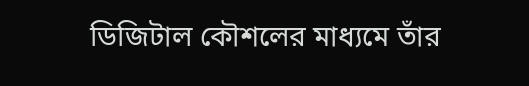ডিজিটাল কৌশলের মাধ্যমে তাঁর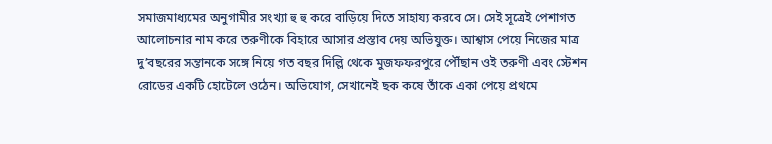সমাজমাধ্যমের অনুগামীর সংখ্যা হু হু করে বাড়িয়ে দিতে সাহায্য করবে সে। সেই সূত্রেই পেশাগত আলোচনার নাম করে তরুণীকে বিহারে আসার প্রস্তাব দেয় অভিযুক্ত। আশ্বাস পেয়ে নিজের মাত্র দু’বছরের সন্তানকে সঙ্গে নিয়ে গত বছর দিল্লি থেকে মুজফফরপুরে পৌঁছান ওই তরুণী এবং স্টেশন রোডের একটি হোটেলে ওঠেন। অভিযোগ, সেখানেই ছক কষে তাঁকে একা পেয়ে প্রথমে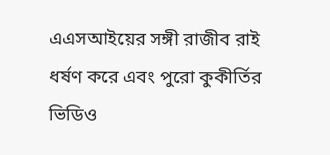এএসআইয়ের সঙ্গী রাজীব রাই ধর্ষণ করে এবং পুরো কুকীর্তির ভিডিও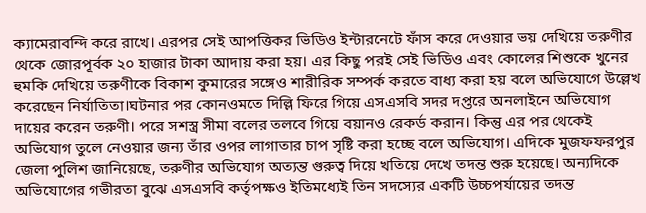ক্যামেরাবন্দি করে রাখে। এরপর সেই আপত্তিকর ভিডিও ইন্টারনেটে ফাঁস করে দেওয়ার ভয় দেখিয়ে তরুণীর থেকে জোরপূর্বক ২০ হাজার টাকা আদায় করা হয়। এর কিছু পরই সেই ভিডিও এবং কোলের শিশুকে খুনের হুমকি দেখিয়ে তরুণীকে বিকাশ কুমারের সঙ্গেও শারীরিক সম্পর্ক করতে বাধ্য করা হয় বলে অভিযোগে উল্লেখ করেছেন নির্যাতিতা।ঘটনার পর কোনওমতে দিল্লি ফিরে গিয়ে এসএসবি সদর দপ্তরে অনলাইনে অভিযোগ দায়ের করেন তরুণী। পরে সশস্ত্র সীমা বলের তলবে গিয়ে বয়ানও রেকর্ড করান। কিন্তু এর পর থেকেই অভিযোগ তুলে নেওয়ার জন্য তাঁর ওপর লাগাতার চাপ সৃষ্টি করা হচ্ছে বলে অভিযোগ। এদিকে মুজফফরপুর জেলা পুলিশ জানিয়েছে, তরুণীর অভিযোগ অত্যন্ত গুরুত্ব দিয়ে খতিয়ে দেখে তদন্ত শুরু হয়েছে। অন্যদিকে অভিযোগের গভীরতা বুঝে এসএসবি কর্তৃপক্ষও ইতিমধ্যেই তিন সদস্যের একটি উচ্চপর্যায়ের তদন্ত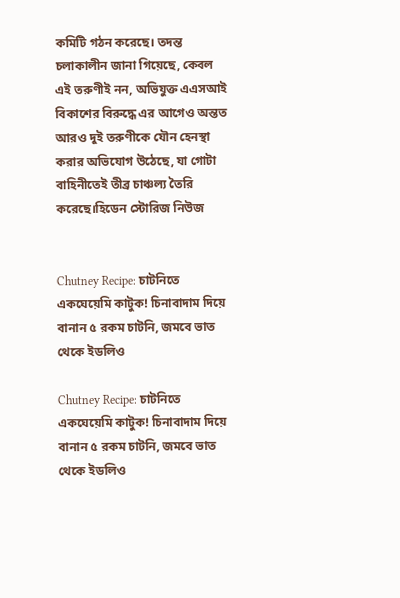কমিটি গঠন করেছে। তদন্ত চলাকালীন জানা গিয়েছে, কেবল এই তরুণীই নন, অভিযুক্ত এএসআই বিকাশের বিরুদ্ধে এর আগেও অন্তত আরও দুই তরুণীকে যৌন হেনস্থা করার অভিযোগ উঠেছে, যা গোটা বাহিনীতেই তীব্র চাঞ্চল্য তৈরি করেছে।হিডেন স্টোরিজ নিউজ


Chutney Recipe: চাটনিতে একঘেয়েমি কাটুক! চিনাবাদাম দিয়ে বানান ৫ রকম চাটনি, জমবে ভাত থেকে ইডলিও

Chutney Recipe: চাটনিতে একঘেয়েমি কাটুক! চিনাবাদাম দিয়ে বানান ৫ রকম চাটনি, জমবে ভাত থেকে ইডলিও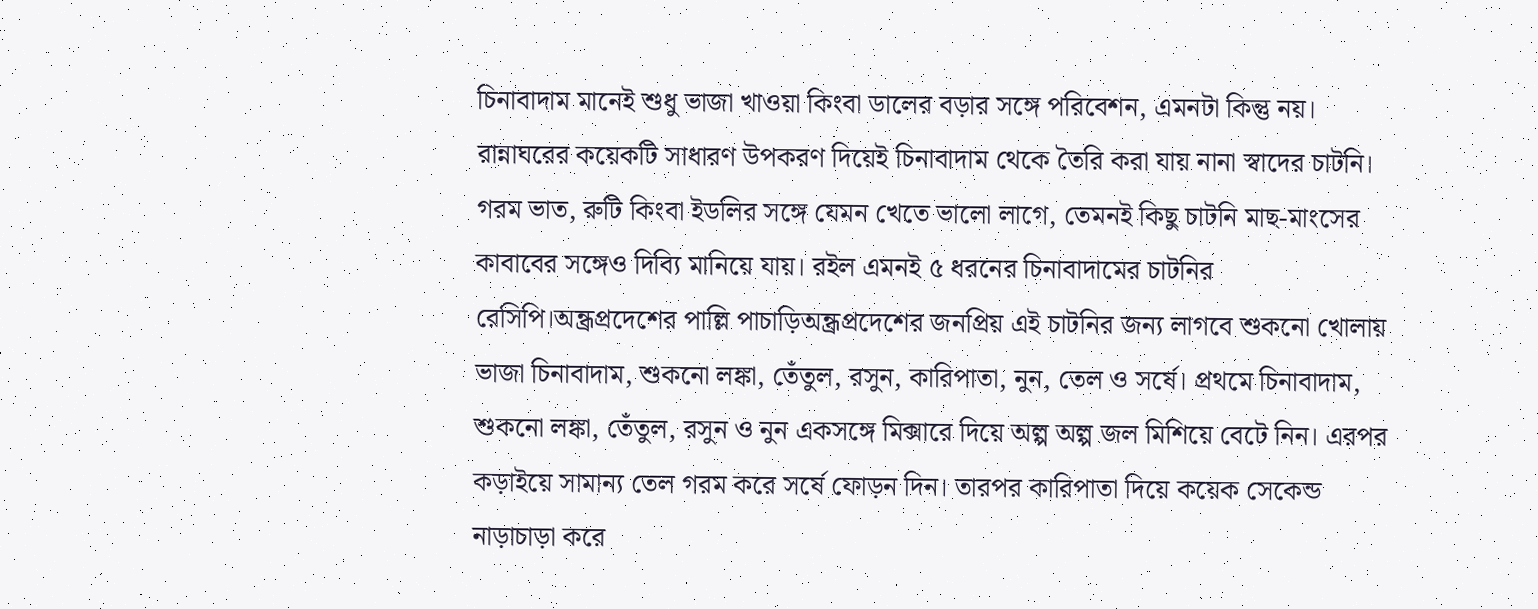চিনাবাদাম মানেই শুধু ভাজা খাওয়া কিংবা ডালের বড়ার সঙ্গে পরিবেশন, এমনটা কিন্তু নয়। রান্নাঘরের কয়েকটি সাধারণ উপকরণ দিয়েই চিনাবাদাম থেকে তৈরি করা যায় নানা স্বাদের চাটনি। গরম ভাত, রুটি কিংবা ইডলির সঙ্গে যেমন খেতে ভালো লাগে, তেমনই কিছু চাটনি মাছ-মাংসের কাবাবের সঙ্গেও দিব্যি মানিয়ে যায়। রইল এমনই ৫ ধরনের চিনাবাদামের চাটনির রেসিপি।অন্ধ্রপ্রদেশের পাল্লি পাচাড়িঅন্ধ্রপ্রদেশের জনপ্রিয় এই চাটনির জন্য লাগবে শুকনো খোলায় ভাজা চিনাবাদাম, শুকনো লঙ্কা, তেঁতুল, রসুন, কারিপাতা, নুন, তেল ও সর্ষে। প্রথমে চিনাবাদাম, শুকনো লঙ্কা, তেঁতুল, রসুন ও নুন একসঙ্গে মিক্সারে দিয়ে অল্প অল্প জল মিশিয়ে বেটে নিন। এরপর কড়াইয়ে সামান্য তেল গরম করে সর্ষে ফোড়ন দিন। তারপর কারিপাতা দিয়ে কয়েক সেকেন্ড নাড়াচাড়া করে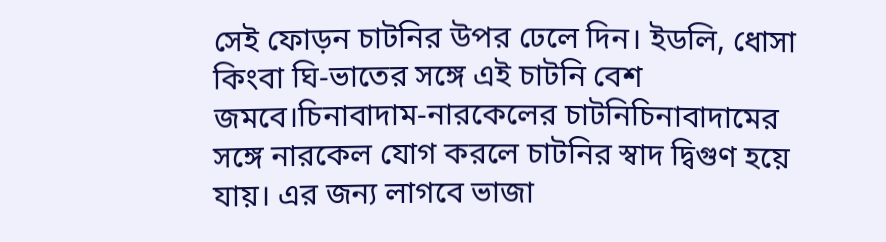সেই ফোড়ন চাটনির উপর ঢেলে দিন। ইডলি, ধোসা কিংবা ঘি-ভাতের সঙ্গে এই চাটনি বেশ জমবে।চিনাবাদাম-নারকেলের চাটনিচিনাবাদামের সঙ্গে নারকেল যোগ করলে চাটনির স্বাদ দ্বিগুণ হয়ে যায়। এর জন্য লাগবে ভাজা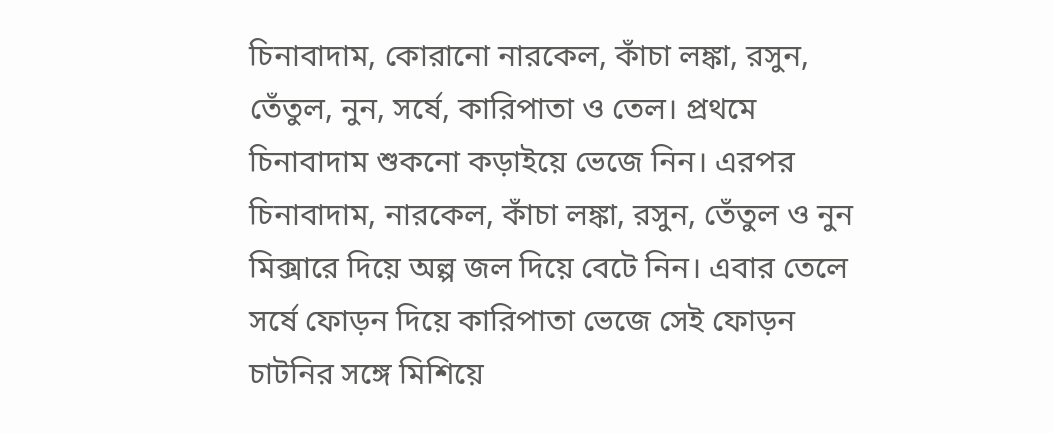চিনাবাদাম, কোরানো নারকেল, কাঁচা লঙ্কা, রসুন, তেঁতুল, নুন, সর্ষে, কারিপাতা ও তেল। প্রথমে চিনাবাদাম শুকনো কড়াইয়ে ভেজে নিন। এরপর চিনাবাদাম, নারকেল, কাঁচা লঙ্কা, রসুন, তেঁতুল ও নুন মিক্সারে দিয়ে অল্প জল দিয়ে বেটে নিন। এবার তেলে সর্ষে ফোড়ন দিয়ে কারিপাতা ভেজে সেই ফোড়ন চাটনির সঙ্গে মিশিয়ে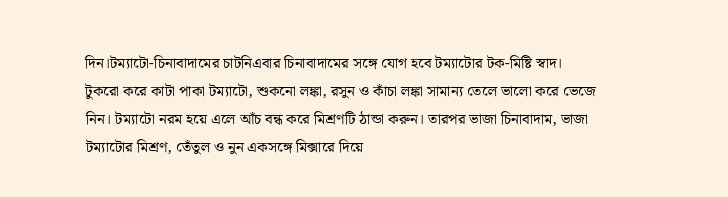দিন।টম্যাটো-চিনাবাদামের চাটনিএবার চিনাবাদামের সঙ্গে যোগ হবে টম্যাটোর টক-মিষ্টি স্বাদ। টুকরো করে কাটা পাকা টম্যাটো, শুকনো লঙ্কা, রসুন ও কাঁচা লঙ্কা সামান্য তেলে ভালো করে ভেজে নিন। টম্যাটো নরম হয়ে এলে আঁচ বন্ধ করে মিশ্রণটি ঠান্ডা করুন। তারপর ভাজা চিনাবাদাম, ভাজা টম্যাটোর মিশ্রণ, তেঁতুল ও নুন একসঙ্গে মিক্সারে দিয়ে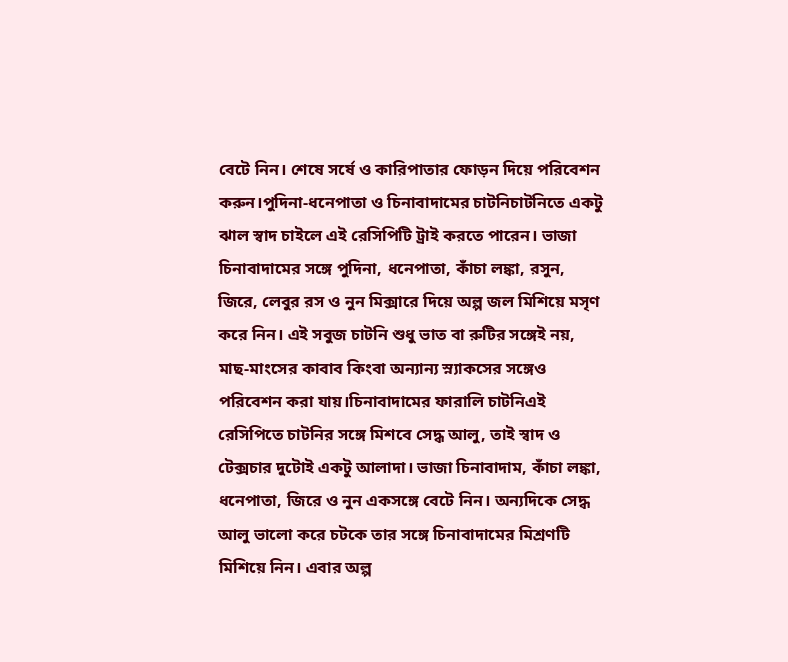বেটে নিন। শেষে সর্ষে ও কারিপাতার ফোড়ন দিয়ে পরিবেশন করুন।পুদিনা-ধনেপাতা ও চিনাবাদামের চাটনিচাটনিতে একটু ঝাল স্বাদ চাইলে এই রেসিপিটি ট্রাই করতে পারেন। ভাজা চিনাবাদামের সঙ্গে পুদিনা, ধনেপাতা, কাঁচা লঙ্কা, রসুন, জিরে, লেবুর রস ও নুন মিক্সারে দিয়ে অল্প জল মিশিয়ে মসৃণ করে নিন। এই সবুজ চাটনি শুধু ভাত বা রুটির সঙ্গেই নয়, মাছ-মাংসের কাবাব কিংবা অন্যান্য স্ন্যাকসের সঙ্গেও পরিবেশন করা যায়।চিনাবাদামের ফারালি চাটনিএই রেসিপিতে চাটনির সঙ্গে মিশবে সেদ্ধ আলু, তাই স্বাদ ও টেক্সচার দুটোই একটু আলাদা। ভাজা চিনাবাদাম, কাঁচা লঙ্কা, ধনেপাতা, জিরে ও নুন একসঙ্গে বেটে নিন। অন্যদিকে সেদ্ধ আলু ভালো করে চটকে তার সঙ্গে চিনাবাদামের মিশ্রণটি মিশিয়ে নিন। এবার অল্প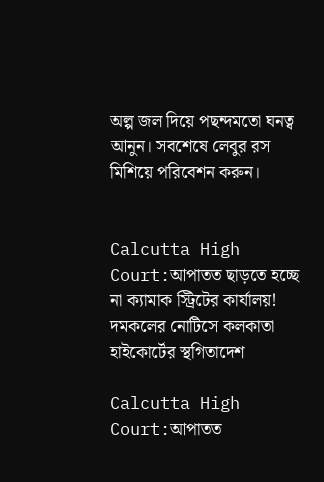অল্প জল দিয়ে পছন্দমতো ঘনত্ব আনুন। সবশেষে লেবুর রস মিশিয়ে পরিবেশন করুন।


Calcutta High Court:আপাতত ছাড়তে হচ্ছে না ক্যামাক স্ট্রিটের কার্যালয়! দমকলের নোটিসে কলকাতা হাইকোর্টের স্থগিতাদেশ

Calcutta High Court:আপাতত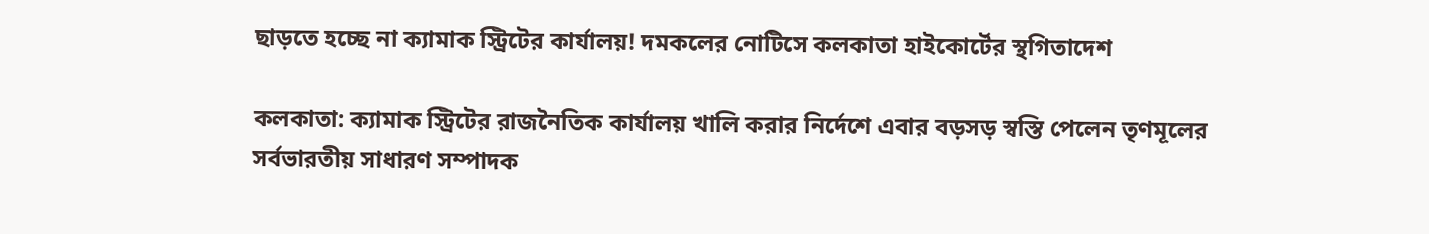ছাড়তে হচ্ছে না ক্যামাক স্ট্রিটের কার্যালয়! দমকলের নোটিসে কলকাতা হাইকোর্টের স্থগিতাদেশ

কলকাতা: ক্যামাক স্ট্রিটের রাজনৈতিক কার্যালয় খালি করার নির্দেশে এবার বড়সড় স্বস্তি পেলেন তৃণমূলের সর্বভারতীয় সাধারণ সম্পাদক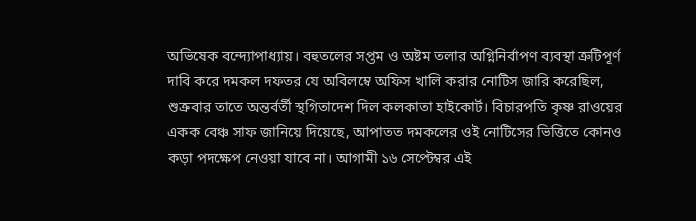অভিষেক বন্দ্যোপাধ্যায়। বহুতলের সপ্তম ও অষ্টম তলার অগ্নিনির্বাপণ ব্যবস্থা ত্রুটিপূর্ণ দাবি করে দমকল দফতর যে অবিলম্বে অফিস খালি করার নোটিস জারি করেছিল, শুক্রবার তাতে অন্তর্বর্তী স্থগিতাদেশ দিল কলকাতা হাইকোর্ট। বিচারপতি কৃষ্ণ রাওয়ের একক বেঞ্চ সাফ জানিয়ে দিয়েছে, আপাতত দমকলের ওই নোটিসের ভিত্তিতে কোনও কড়া পদক্ষেপ নেওয়া যাবে না। আগামী ১৬ সেপ্টেম্বর এই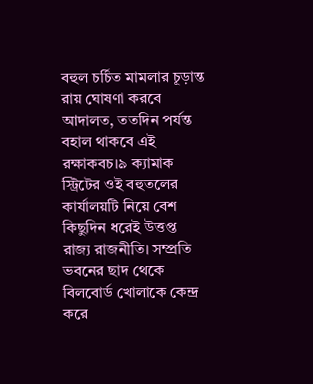বহুল চর্চিত মামলার চূড়ান্ত রায় ঘোষণা করবে আদালত, ততদিন পর্যন্ত বহাল থাকবে এই রক্ষাকবচ।৯ ক্যামাক স্ট্রিটের ওই বহুতলের কার্যালয়টি নিয়ে বেশ কিছুদিন ধরেই উত্তপ্ত রাজ্য রাজনীতি। সম্প্রতি ভবনের ছাদ থেকে বিলবোর্ড খোলাকে কেন্দ্র করে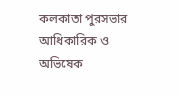কলকাতা পুরসভার আধিকারিক ও অভিষেক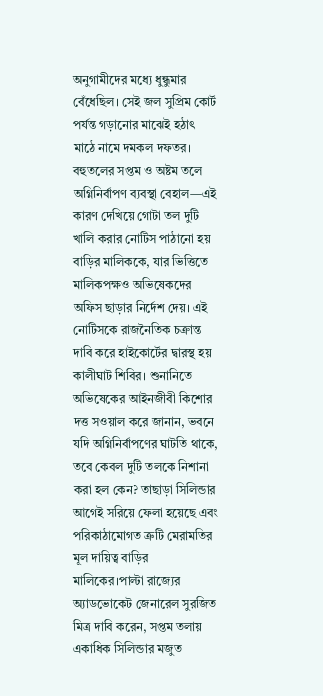অনুগামীদের মধ্যে ধুন্ধুমার বেঁধেছিল। সেই জল সুপ্রিম কোর্ট পর্যন্ত গড়ানোর মাঝেই হঠাৎ মাঠে নামে দমকল দফতর। বহুতলের সপ্তম ও অষ্টম তলে অগ্নিনির্বাপণ ব্যবস্থা বেহাল—এই কারণ দেখিয়ে গোটা তল দুটি খালি করার নোটিস পাঠানো হয় বাড়ির মালিককে, যার ভিত্তিতে মালিকপক্ষও অভিষেকদের অফিস ছাড়ার নির্দেশ দেয়। এই নোটিসকে রাজনৈতিক চক্রান্ত দাবি করে হাইকোর্টের দ্বারস্থ হয় কালীঘাট শিবির। শুনানিতে অভিষেকের আইনজীবী কিশোর দত্ত সওয়াল করে জানান, ভবনে যদি অগ্নিনির্বাপণের ঘাটতি থাকে, তবে কেবল দুটি তলকে নিশানা করা হল কেন? তাছাড়া সিলিন্ডার আগেই সরিয়ে ফেলা হয়েছে এবং পরিকাঠামোগত ত্রুটি মেরামতির মূল দায়িত্ব বাড়ির মালিকের।পাল্টা রাজ্যের অ্যাডভোকেট জেনারেল সুরজিত মিত্র দাবি করেন, সপ্তম তলায় একাধিক সিলিন্ডার মজুত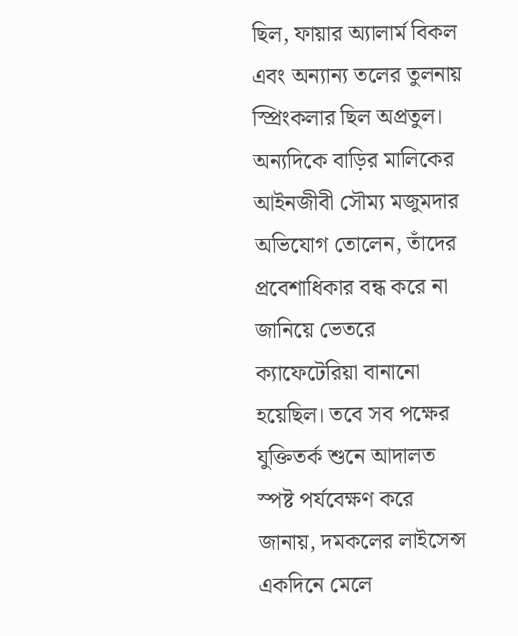ছিল, ফায়ার অ্যালার্ম বিকল এবং অন্যান্য তলের তুলনায় স্প্রিংকলার ছিল অপ্রতুল। অন্যদিকে বাড়ির মালিকের আইনজীবী সৌম্য মজুমদার অভিযোগ তোলেন, তাঁদের প্রবেশাধিকার বন্ধ করে না জানিয়ে ভেতরে ক্যাফেটেরিয়া বানানো হয়েছিল। তবে সব পক্ষের যুক্তিতর্ক শুনে আদালত স্পষ্ট পর্যবেক্ষণ করে জানায়, দমকলের লাইসেন্স একদিনে মেলে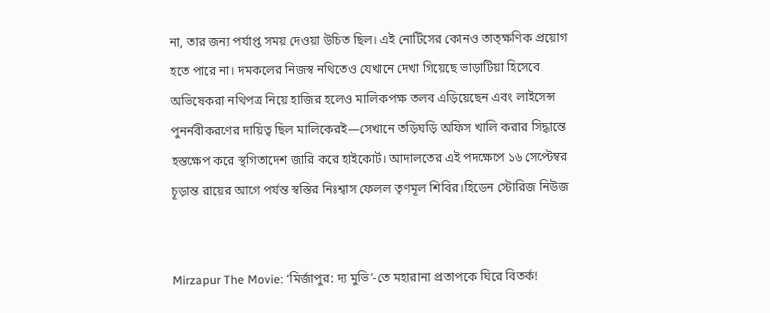না, তার জন্য পর্যাপ্ত সময় দেওয়া উচিত ছিল। এই নোটিসের কোনও তাত্ক্ষণিক প্রয়োগ হতে পারে না। দমকলের নিজস্ব নথিতেও যেখানে দেখা গিয়েছে ভাড়াটিয়া হিসেবে অভিষেকরা নথিপত্র নিয়ে হাজির হলেও মালিকপক্ষ তলব এড়িয়েছেন এবং লাইসেন্স পুনর্নবীকরণের দায়িত্ব ছিল মালিকেরই—সেখানে তড়িঘড়ি অফিস খালি করার সিদ্ধান্তে হস্তক্ষেপ করে স্থগিতাদেশ জারি করে হাইকোর্ট। আদালতের এই পদক্ষেপে ১৬ সেপ্টেম্বর চূড়ান্ত রায়ের আগে পর্যন্ত স্বস্তির নিঃশ্বাস ফেলল তৃণমূল শিবির।হিডেন স্টোরিজ নিউজ


Mirzapur The Movie: ‘মির্জাপুর: দ্য মুভি’-তে মহারানা প্রতাপকে ঘিরে বিতর্ক!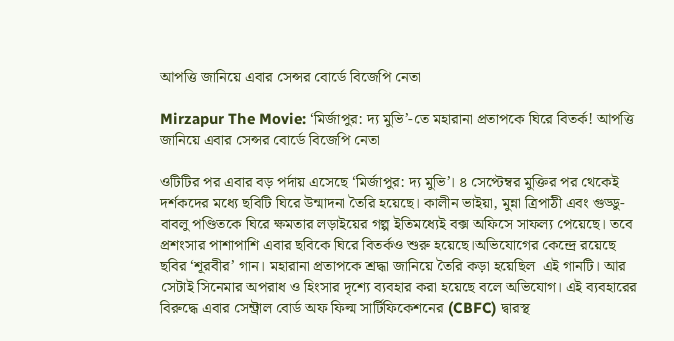আপত্তি জানিয়ে এবার সেন্সর বোর্ডে বিজেপি নেতা

Mirzapur The Movie: ‘মির্জাপুর: দ্য মুভি’-তে মহারানা প্রতাপকে ঘিরে বিতর্ক! আপত্তি জানিয়ে এবার সেন্সর বোর্ডে বিজেপি নেতা

ওটিটির পর এবার বড় পর্দায় এসেছে ‘মির্জাপুর: দ্য মুভি’। ৪ সেপ্টেম্বর মুক্তির পর থেকেই দর্শকদের মধ্যে ছবিটি ঘিরে উন্মাদনা তৈরি হয়েছে। কালীন ভাইয়া, মুন্না ত্রিপাঠী এবং গুড্ডু-বাবলু পণ্ডিতকে ঘিরে ক্ষমতার লড়াইয়ের গল্প ইতিমধ্যেই বক্স অফিসে সাফল্য পেয়েছে। তবে প্রশংসার পাশাপাশি এবার ছবিকে ঘিরে বিতর্কও শুরু হয়েছে।অভিযোগের কেন্দ্রে রয়েছে ছবির ‘শূরবীর’ গান। মহারানা প্রতাপকে শ্রদ্ধা জানিয়ে তৈরি কড়া হয়েছিল  এই গানটি। আর সেটাই সিনেমার অপরাধ ও হিংসার দৃশ্যে ব্যবহার করা হয়েছে বলে অভিযোগ। এই ব্যবহারের বিরুদ্ধে এবার সেন্ট্রাল বোর্ড অফ ফিল্ম সার্টিফিকেশনের (CBFC) দ্বারস্থ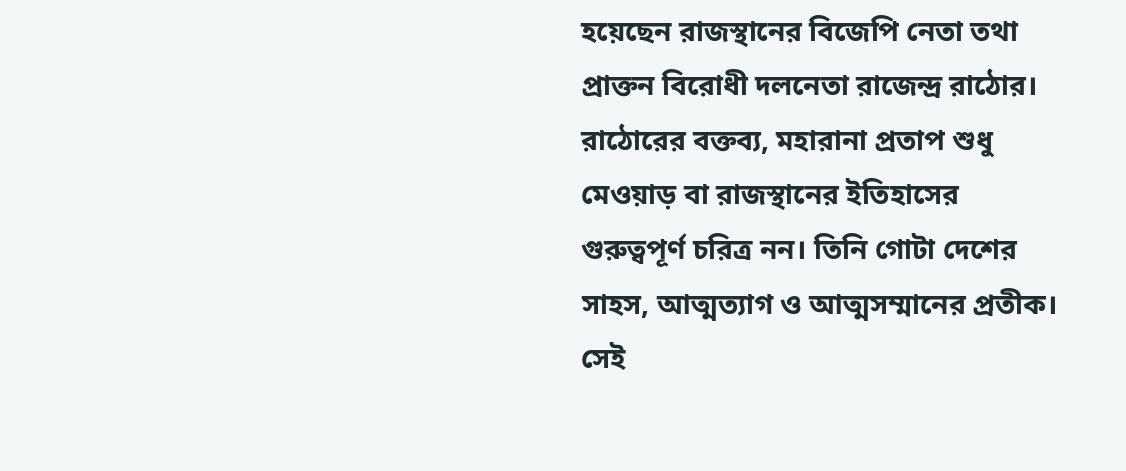হয়েছেন রাজস্থানের বিজেপি নেতা তথা প্রাক্তন বিরোধী দলনেতা রাজেন্দ্র রাঠোর। রাঠোরের বক্তব্য, মহারানা প্রতাপ শুধু মেওয়াড় বা রাজস্থানের ইতিহাসের গুরুত্বপূর্ণ চরিত্র নন। তিনি গোটা দেশের সাহস, আত্মত্যাগ ও আত্মসম্মানের প্রতীক। সেই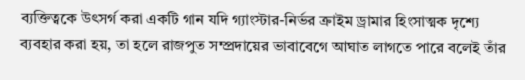ব্যক্তিত্বকে উৎসর্গ করা একটি গান যদি গ্যাংস্টার-নির্ভর ক্রাইম ড্রামার হিংসাত্মক দৃশ্যে ব্যবহার করা হয়, তা হলে রাজপুত সম্প্রদায়ের ভাবাবেগে আঘাত লাগতে পারে বলেই তাঁর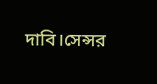দাবি।সেন্সর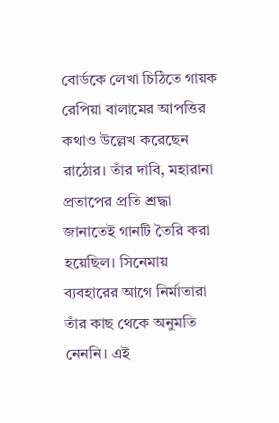বোর্ডকে লেখা চিঠিতে গায়ক রেপিয়া বালামের আপত্তির কথাও উল্লেখ করেছেন রাঠোর। তাঁর দাবি, মহারানা প্রতাপের প্রতি শ্রদ্ধা জানাতেই গানটি তৈরি করা হয়েছিল। সিনেমায় ব্যবহারের আগে নির্মাতারা তাঁর কাছ থেকে অনুমতি নেননি। এই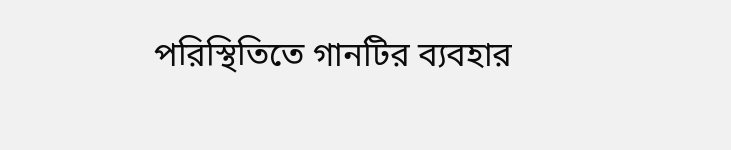পরিস্থিতিতে গানটির ব্যবহার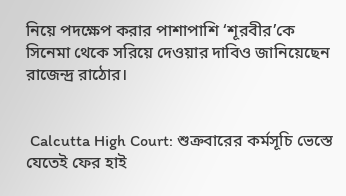নিয়ে পদক্ষেপ করার পাশাপাশি ‘শূরবীর’কে সিনেমা থেকে সরিয়ে দেওয়ার দাবিও জানিয়েছেন রাজেন্দ্র রাঠোর।


 Calcutta High Court: শুক্রবারের কর্মসূচি ভেস্তে যেতেই ফের হাই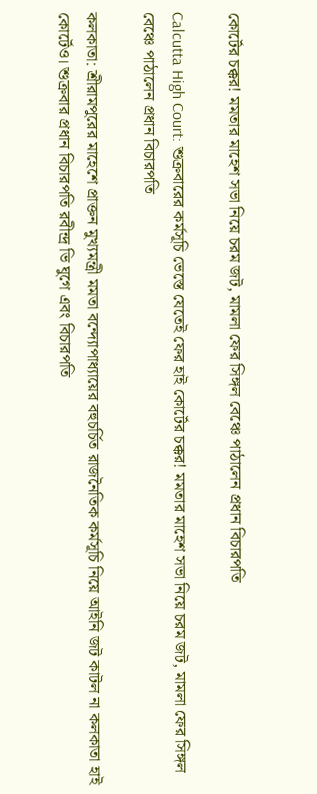কোর্টের চক্কর! মমতার মাহেশ সভা নিয়ে চরম জট, মামলা ফের সিঙ্গল বেঞ্চে পাঠালেন প্রধান বিচারপতি

Calcutta High Court: শুক্রবারের কর্মসূচি ভেস্তে যেতেই ফের হাই কোর্টের চক্কর! মমতার মাহেশ সভা নিয়ে চরম জট, মামলা ফের সিঙ্গল বেঞ্চে পাঠালেন প্রধান বিচারপতি

কলকাতা: শ্রীরামপুরের মাহেশে প্রাক্তন মুখ্যমন্ত্রী মমতা বন্দ্যোপাধ্যায়ের বহুচর্চিত রাজনৈতিক কর্মসূচি নিয়ে আইনি জট কাটল না কলকাতা হাই কোর্টেও। শুক্রবার প্রধান বিচারপতি রবীন্দ্র ভি ঘুগে এবং বিচারপতি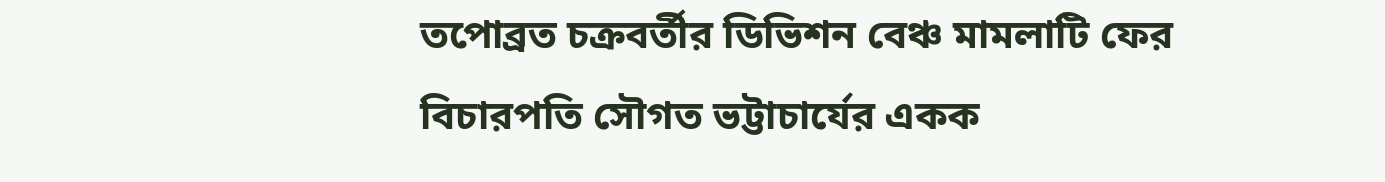তপোব্রত চক্রবর্তীর ডিভিশন বেঞ্চ মামলাটি ফের বিচারপতি সৌগত ভট্টাচার্যের একক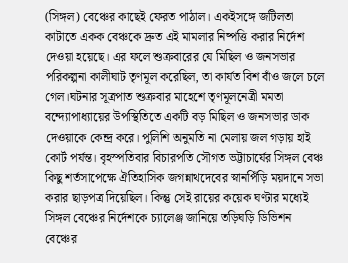(সিঙ্গল) বেঞ্চের কাছেই ফেরত পাঠাল। একইসঙ্গে জটিলতা কাটাতে একক বেঞ্চকে দ্রুত এই মামলার নিষ্পত্তি করার নির্দেশ দেওয়া হয়েছে। এর ফলে শুক্রবারের যে মিছিল ও জনসভার পরিকল্পনা কালীঘাট তৃণমূল করেছিল, তা কার্যত বিশ বাঁও জলে চলে গেল।ঘটনার সূত্রপাত শুক্রবার মাহেশে তৃণমূলনেত্রী মমতা বন্দ্যোপাধ্যায়ের উপস্থিতিতে একটি বড় মিছিল ও জনসভার ডাক দেওয়াকে কেন্দ্র করে। পুলিশি অনুমতি না মেলায় জল গড়ায় হাই কোর্ট পর্যন্ত। বৃহস্পতিবার বিচারপতি সৌগত ভট্টাচার্যের সিঙ্গল বেঞ্চ কিছু শর্তসাপেক্ষে ঐতিহাসিক জগন্নাথদেবের স্নানপিঁড়ি ময়দানে সভা করার ছাড়পত্র দিয়েছিল। কিন্তু সেই রায়ের কয়েক ঘণ্টার মধ্যেই সিঙ্গল বেঞ্চের নির্দেশকে চ্যালেঞ্জ জানিয়ে তড়িঘড়ি ডিভিশন বেঞ্চের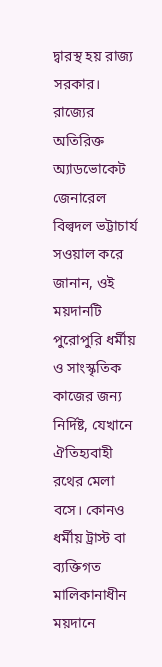দ্বারস্থ হয় রাজ্য সরকার। রাজ্যের অতিরিক্ত অ্যাডভোকেট জেনারেল বিল্বদল ভট্টাচার্য সওয়াল করে জানান, ওই ময়দানটি পুরোপুরি ধর্মীয় ও সাংস্কৃতিক কাজের জন্য নির্দিষ্ট, যেখানে ঐতিহ্যবাহী রথের মেলা বসে। কোনও ধর্মীয় ট্রাস্ট বা ব্যক্তিগত মালিকানাধীন ময়দানে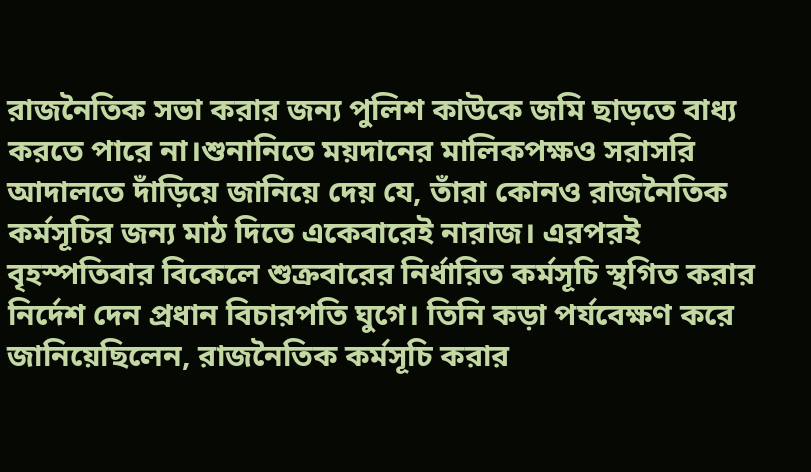রাজনৈতিক সভা করার জন্য পুলিশ কাউকে জমি ছাড়তে বাধ্য করতে পারে না।শুনানিতে ময়দানের মালিকপক্ষও সরাসরি আদালতে দাঁড়িয়ে জানিয়ে দেয় যে, তাঁরা কোনও রাজনৈতিক কর্মসূচির জন্য মাঠ দিতে একেবারেই নারাজ। এরপরই বৃহস্পতিবার বিকেলে শুক্রবারের নির্ধারিত কর্মসূচি স্থগিত করার নির্দেশ দেন প্রধান বিচারপতি ঘুগে। তিনি কড়া পর্যবেক্ষণ করে জানিয়েছিলেন, রাজনৈতিক কর্মসূচি করার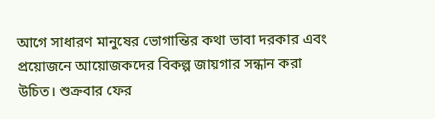আগে সাধারণ মানুষের ভোগান্তির কথা ভাবা দরকার এবং প্রয়োজনে আয়োজকদের বিকল্প জায়গার সন্ধান করা উচিত। শুক্রবার ফের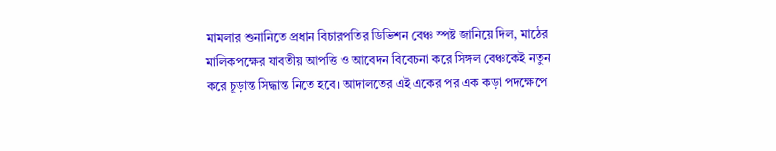মামলার শুনানিতে প্রধান বিচারপতির ডিভিশন বেঞ্চ স্পষ্ট জানিয়ে দিল, মাঠের মালিকপক্ষের যাবতীয় আপত্তি ও আবেদন বিবেচনা করে সিঙ্গল বেঞ্চকেই নতুন করে চূড়ান্ত সিদ্ধান্ত নিতে হবে। আদালতের এই একের পর এক কড়া পদক্ষেপে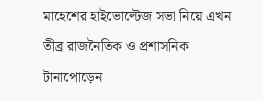মাহেশের হাইভোল্টেজ সভা নিয়ে এখন তীব্র রাজনৈতিক ও প্রশাসনিক টানাপোড়েন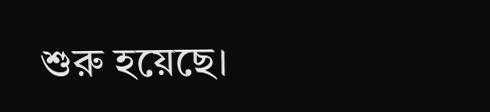শুরু হয়েছে।